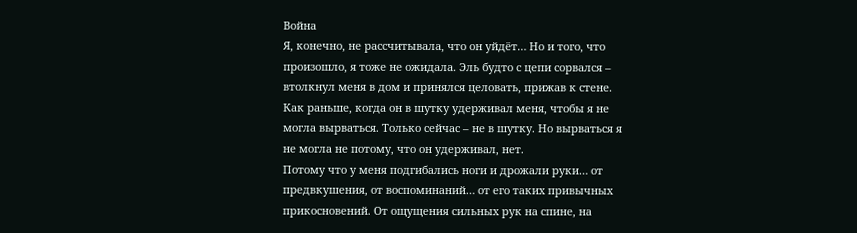Война
Я, конечно, не рассчитывала, что он уйдёт… Но и того, что произошло, я тоже не ожидала. Эль будто с цепи сорвался – втолкнул меня в дом и принялся целовать, прижав к стене. Как раньше, когда он в шутку удерживал меня, чтобы я не могла вырваться. Только сейчас – не в шутку. Но вырваться я не могла не потому, что он удерживал, нет.
Потому что у меня подгибались ноги и дрожали руки… от предвкушения, от воспоминаний… от его таких привычных прикосновений. От ощущения сильных рук на спине, на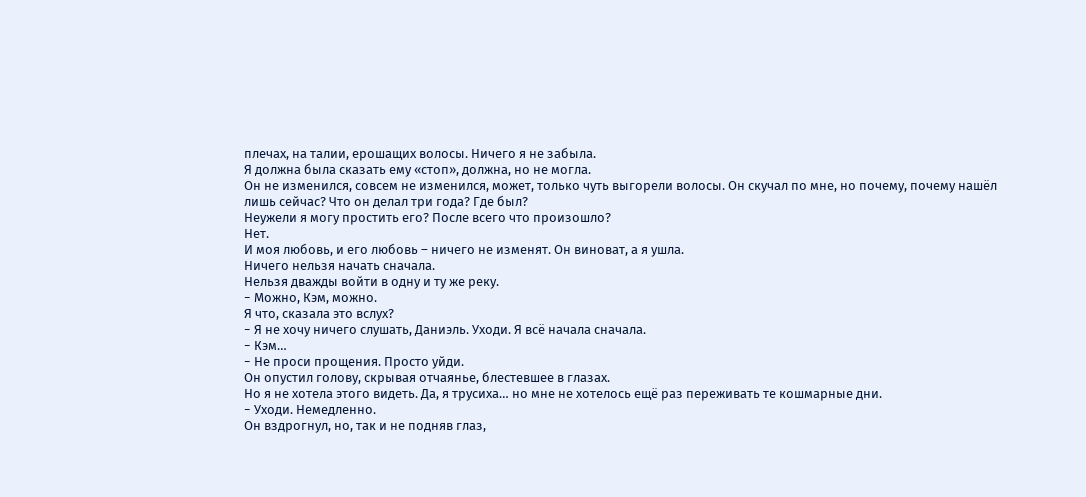плечах, на талии, ерошащих волосы. Ничего я не забыла.
Я должна была сказать ему «стоп», должна, но не могла.
Он не изменился, совсем не изменился, может, только чуть выгорели волосы. Он скучал по мне, но почему, почему нашёл лишь сейчас? Что он делал три года? Где был?
Неужели я могу простить его? После всего что произошло?
Нет.
И моя любовь, и его любовь – ничего не изменят. Он виноват, а я ушла.
Ничего нельзя начать сначала.
Нельзя дважды войти в одну и ту же реку.
− Можно, Кэм, можно.
Я что, сказала это вслух?
− Я не хочу ничего слушать, Даниэль. Уходи. Я всё начала сначала.
− Кэм…
− Не проси прощения. Просто уйди.
Он опустил голову, скрывая отчаянье, блестевшее в глазах.
Но я не хотела этого видеть. Да, я трусиха… но мне не хотелось ещё раз переживать те кошмарные дни.
− Уходи. Немедленно.
Он вздрогнул, но, так и не подняв глаз,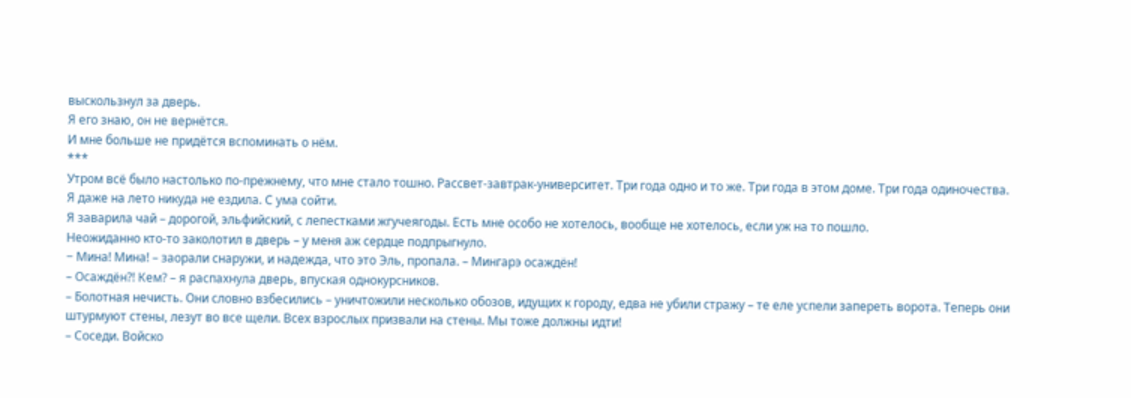выскользнул за дверь.
Я его знаю, он не вернётся.
И мне больше не придётся вспоминать о нём.
***
Утром всё было настолько по-прежнему, что мне стало тошно. Рассвет-завтрак-университет. Три года одно и то же. Три года в этом доме. Три года одиночества.
Я даже на лето никуда не ездила. С ума сойти.
Я заварила чай – дорогой, эльфийский, с лепестками жгучеягоды. Есть мне особо не хотелось, вообще не хотелось, если уж на то пошло.
Неожиданно кто-то заколотил в дверь – у меня аж сердце подпрыгнуло.
− Мина! Мина! – заорали снаружи, и надежда, что это Эль, пропала. – Мингарэ осаждён!
– Осаждён?! Кем? – я распахнула дверь, впуская однокурсников.
– Болотная нечисть. Они словно взбесились – уничтожили несколько обозов, идущих к городу, едва не убили стражу – те еле успели запереть ворота. Теперь они штурмуют стены, лезут во все щели. Всех взрослых призвали на стены. Мы тоже должны идти!
– Соседи. Войско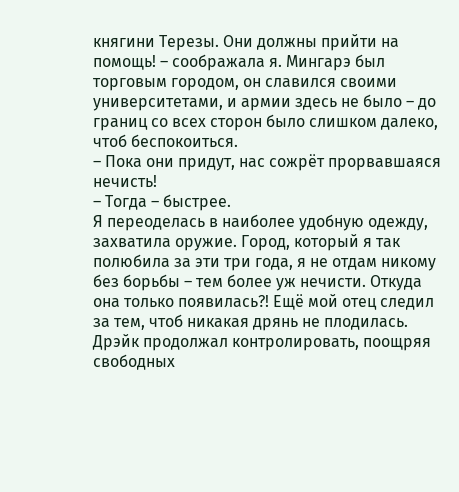княгини Терезы. Они должны прийти на помощь! – соображала я. Мингарэ был торговым городом, он славился своими университетами, и армии здесь не было – до границ со всех сторон было слишком далеко, чтоб беспокоиться.
– Пока они придут, нас сожрёт прорвавшаяся нечисть!
– Тогда – быстрее.
Я переоделась в наиболее удобную одежду, захватила оружие. Город, который я так полюбила за эти три года, я не отдам никому без борьбы – тем более уж нечисти. Откуда она только появилась?! Ещё мой отец следил за тем, чтоб никакая дрянь не плодилась. Дрэйк продолжал контролировать, поощряя свободных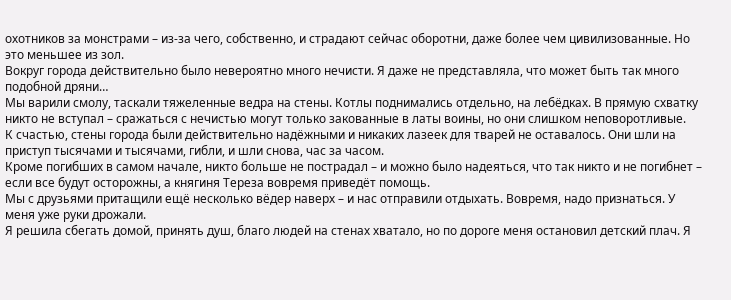охотников за монстрами – из-за чего, собственно, и страдают сейчас оборотни, даже более чем цивилизованные. Но это меньшее из зол.
Вокруг города действительно было невероятно много нечисти. Я даже не представляла, что может быть так много подобной дряни…
Мы варили смолу, таскали тяжеленные ведра на стены. Котлы поднимались отдельно, на лебёдках. В прямую схватку никто не вступал – сражаться с нечистью могут только закованные в латы воины, но они слишком неповоротливые.
К счастью, стены города были действительно надёжными и никаких лазеек для тварей не оставалось. Они шли на приступ тысячами и тысячами, гибли, и шли снова, час за часом.
Кроме погибших в самом начале, никто больше не пострадал – и можно было надеяться, что так никто и не погибнет – если все будут осторожны, а княгиня Тереза вовремя приведёт помощь.
Мы с друзьями притащили ещё несколько вёдер наверх – и нас отправили отдыхать. Вовремя, надо признаться. У меня уже руки дрожали.
Я решила сбегать домой, принять душ, благо людей на стенах хватало, но по дороге меня остановил детский плач. Я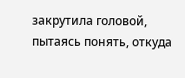закрутила головой, пытаясь понять, откуда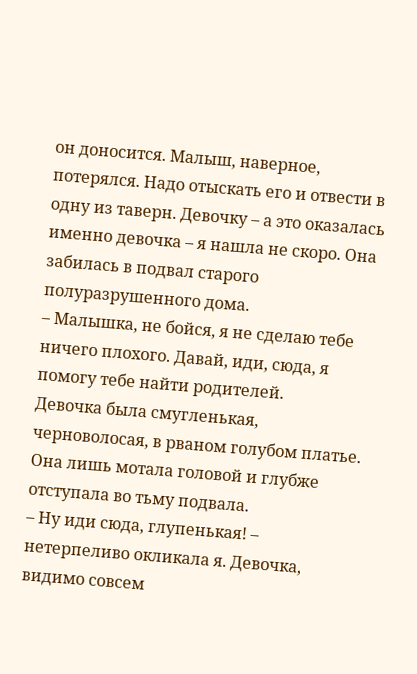он доносится. Малыш, наверное, потерялся. Надо отыскать его и отвести в одну из таверн. Девочку – а это оказалась именно девочка – я нашла не скоро. Она забилась в подвал старого полуразрушенного дома.
– Малышка, не бойся, я не сделаю тебе ничего плохого. Давай, иди, сюда, я помогу тебе найти родителей.
Девочка была смугленькая, черноволосая, в рваном голубом платье. Она лишь мотала головой и глубже отступала во тьму подвала.
– Ну иди сюда, глупенькая! – нетерпеливо окликала я. Девочка, видимо совсем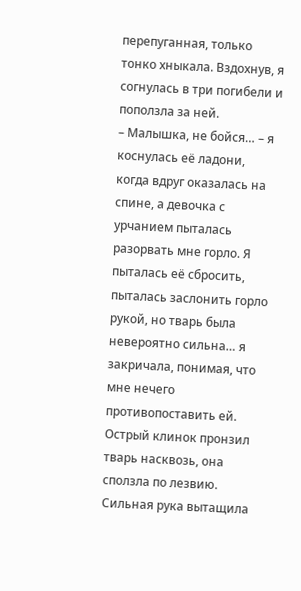перепуганная, только тонко хныкала. Вздохнув, я согнулась в три погибели и поползла за ней.
– Малышка, не бойся… – я коснулась её ладони, когда вдруг оказалась на спине, а девочка с урчанием пыталась разорвать мне горло. Я пыталась её сбросить, пыталась заслонить горло рукой, но тварь была невероятно сильна… я закричала, понимая, что мне нечего противопоставить ей.
Острый клинок пронзил тварь насквозь, она сползла по лезвию. Сильная рука вытащила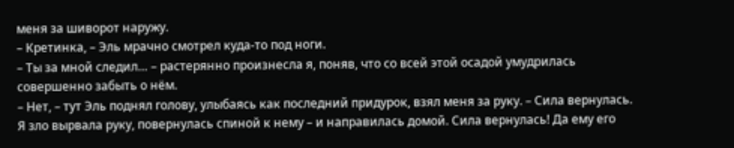меня за шиворот наружу.
– Кретинка, – Эль мрачно смотрел куда-то под ноги.
– Ты за мной следил… – растерянно произнесла я, поняв, что со всей этой осадой умудрилась совершенно забыть о нём.
– Нет, – тут Эль поднял голову, улыбаясь как последний придурок, взял меня за руку. – Сила вернулась.
Я зло вырвала руку, повернулась спиной к нему – и направилась домой. Сила вернулась! Да ему его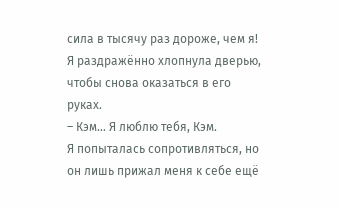сила в тысячу раз дороже, чем я! Я раздражённо хлопнула дверью, чтобы снова оказаться в его руках.
– Кэм… Я люблю тебя, Кэм.
Я попыталась сопротивляться, но он лишь прижал меня к себе ещё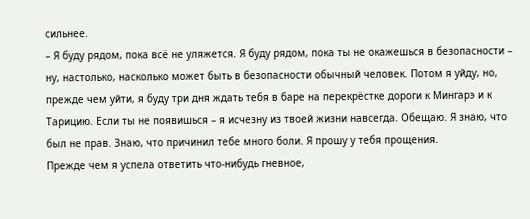сильнее.
– Я буду рядом, пока всё не уляжется. Я буду рядом, пока ты не окажешься в безопасности – ну, настолько, насколько может быть в безопасности обычный человек. Потом я уйду, но, прежде чем уйти, я буду три дня ждать тебя в баре на перекрёстке дороги к Мингарэ и к Тарицию. Если ты не появишься – я исчезну из твоей жизни навсегда. Обещаю. Я знаю, что был не прав. Знаю, что причинил тебе много боли. Я прошу у тебя прощения.
Прежде чем я успела ответить что-нибудь гневное,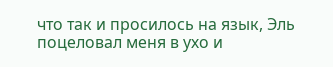что так и просилось на язык, Эль поцеловал меня в ухо и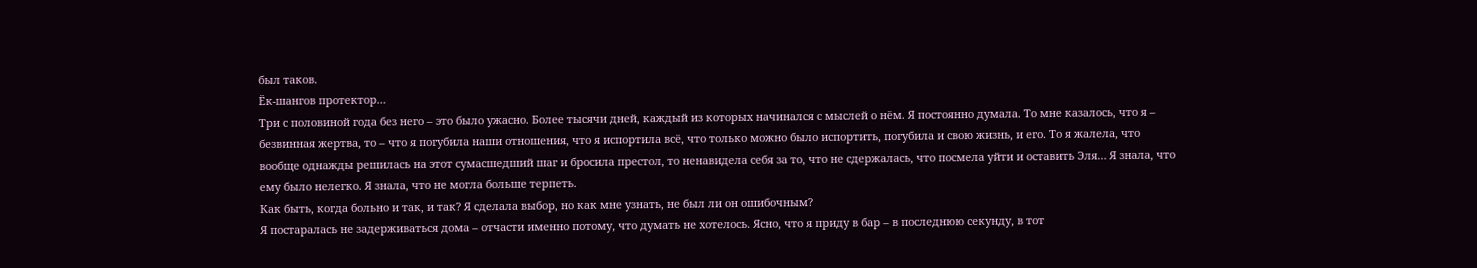был таков.
Ёк-шангов протектор…
Три с половиной года без него – это было ужасно. Более тысячи дней, каждый из которых начинался с мыслей о нём. Я постоянно думала. То мне казалось, что я – безвинная жертва, то – что я погубила наши отношения, что я испортила всё, что только можно было испортить, погубила и свою жизнь, и его. То я жалела, что вообще однажды решилась на этот сумасшедший шаг и бросила престол, то ненавидела себя за то, что не сдержалась, что посмела уйти и оставить Эля… Я знала, что ему было нелегко. Я знала, что не могла больше терпеть.
Как быть, когда больно и так, и так? Я сделала выбор, но как мне узнать, не был ли он ошибочным?
Я постаралась не задерживаться дома – отчасти именно потому, что думать не хотелось. Ясно, что я приду в бар – в последнюю секунду, в тот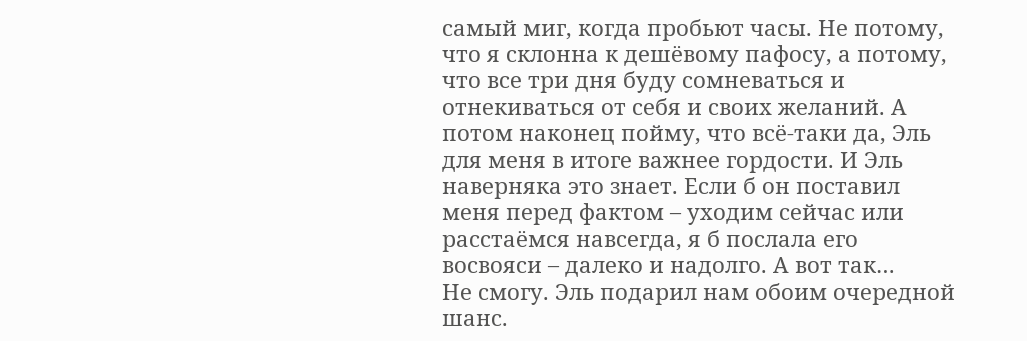самый миг, когда пробьют часы. Не потому, что я склонна к дешёвому пафосу, а потому, что все три дня буду сомневаться и отнекиваться от себя и своих желаний. А потом наконец пойму, что всё-таки да, Эль для меня в итоге важнее гордости. И Эль наверняка это знает. Если б он поставил меня перед фактом – уходим сейчас или расстаёмся навсегда, я б послала его восвояси – далеко и надолго. А вот так…
Не смогу. Эль подарил нам обоим очередной шанс.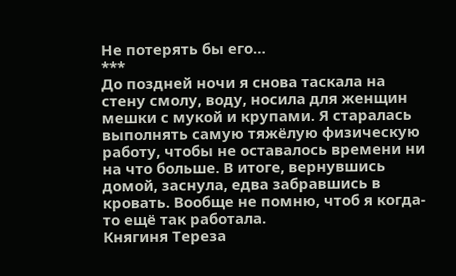Не потерять бы его…
***
До поздней ночи я снова таскала на стену смолу, воду, носила для женщин мешки с мукой и крупами. Я старалась выполнять самую тяжёлую физическую работу, чтобы не оставалось времени ни на что больше. В итоге, вернувшись домой, заснула, едва забравшись в кровать. Вообще не помню, чтоб я когда-то ещё так работала.
Княгиня Тереза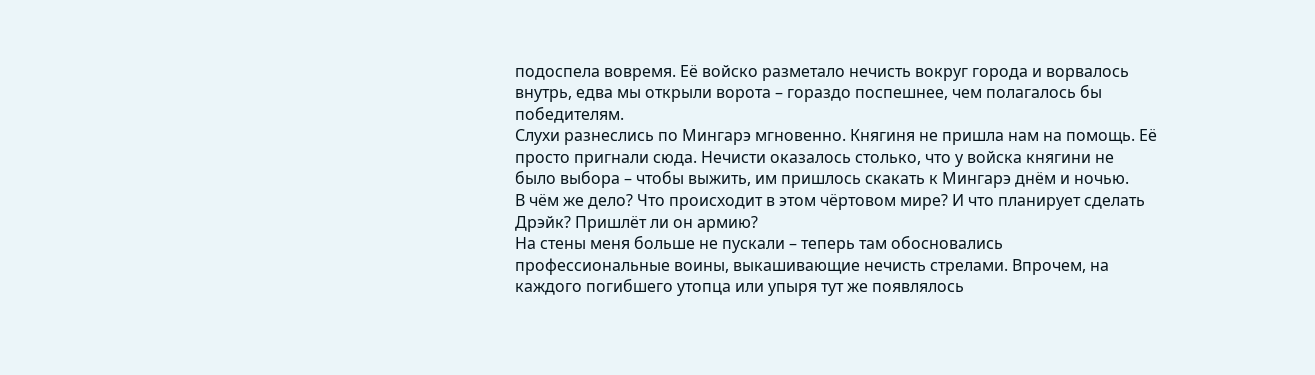подоспела вовремя. Её войско разметало нечисть вокруг города и ворвалось внутрь, едва мы открыли ворота – гораздо поспешнее, чем полагалось бы победителям.
Слухи разнеслись по Мингарэ мгновенно. Княгиня не пришла нам на помощь. Её просто пригнали сюда. Нечисти оказалось столько, что у войска княгини не было выбора – чтобы выжить, им пришлось скакать к Мингарэ днём и ночью.
В чём же дело? Что происходит в этом чёртовом мире? И что планирует сделать Дрэйк? Пришлёт ли он армию?
На стены меня больше не пускали – теперь там обосновались профессиональные воины, выкашивающие нечисть стрелами. Впрочем, на каждого погибшего утопца или упыря тут же появлялось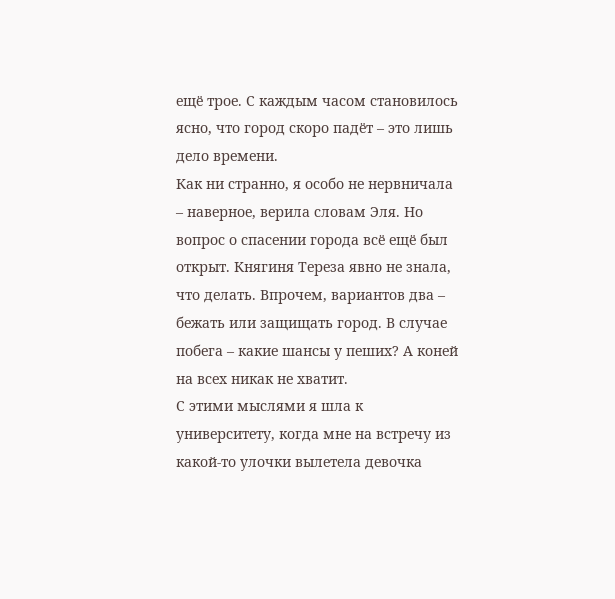ещё трое. С каждым часом становилось ясно, что город скоро падёт – это лишь дело времени.
Как ни странно, я особо не нервничала – наверное, верила словам Эля. Но вопрос о спасении города всё ещё был открыт. Княгиня Тереза явно не знала, что делать. Впрочем, вариантов два – бежать или защищать город. В случае побега – какие шансы у пеших? А коней на всех никак не хватит.
С этими мыслями я шла к университету, когда мне на встречу из какой-то улочки вылетела девочка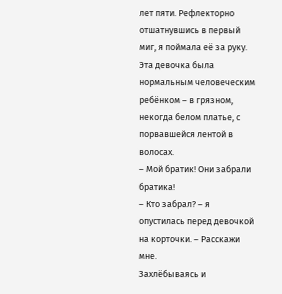лет пяти. Рефлекторно отшатнувшись в первый миг, я поймала её за руку. Эта девочка была нормальным человеческим ребёнком – в грязном, некогда белом платье, с порвавшейся лентой в волосах.
– Мой братик! Они забрали братика!
– Кто забрал? – я опустилась перед девочкой на корточки. – Расскажи мне.
Захлёбываясь и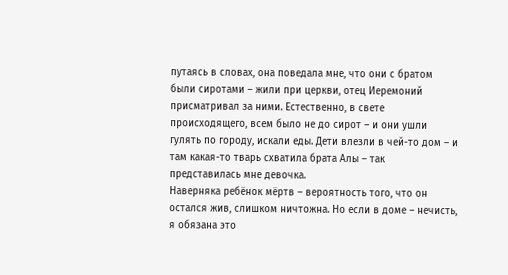путаясь в словах, она поведала мне, что они с братом были сиротами – жили при церкви, отец Иеремоний присматривал за ними. Естественно, в свете происходящего, всем было не до сирот – и они ушли гулять по городу, искали еды. Дети влезли в чей-то дом – и там какая-то тварь схватила брата Алы – так представилась мне девочка.
Наверняка ребёнок мёртв – вероятность того, что он остался жив, слишком ничтожна. Но если в доме – нечисть, я обязана это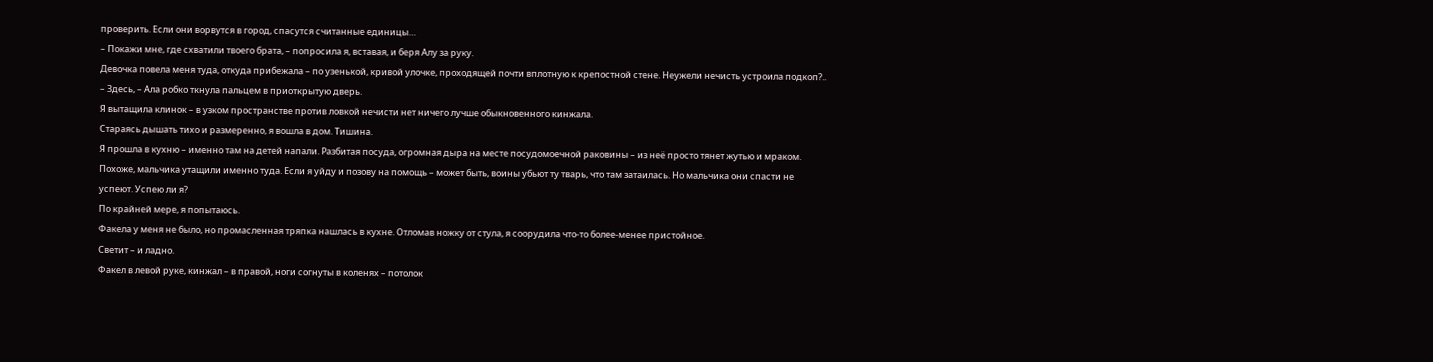проверить. Если они ворвутся в город, спасутся считанные единицы…
– Покажи мне, где схватили твоего брата, – попросила я, вставая, и беря Алу за руку.
Девочка повела меня туда, откуда прибежала – по узенькой, кривой улочке, проходящей почти вплотную к крепостной стене. Неужели нечисть устроила подкоп?..
– Здесь, – Ала робко ткнула пальцем в приоткрытую дверь.
Я вытащила клинок – в узком пространстве против ловкой нечисти нет ничего лучше обыкновенного кинжала.
Стараясь дышать тихо и размеренно, я вошла в дом. Тишина.
Я прошла в кухню – именно там на детей напали. Разбитая посуда, огромная дыра на месте посудомоечной раковины – из неё просто тянет жутью и мраком.
Похоже, мальчика утащили именно туда. Если я уйду и позову на помощь – может быть, воины убьют ту тварь, что там затаилась. Но мальчика они спасти не успеют. Успею ли я?
По крайней мере, я попытаюсь.
Факела у меня не было, но промасленная тряпка нашлась в кухне. Отломав ножку от стула, я соорудила что-то более-менее пристойное.
Светит – и ладно.
Факел в левой руке, кинжал – в правой, ноги согнуты в коленях – потолок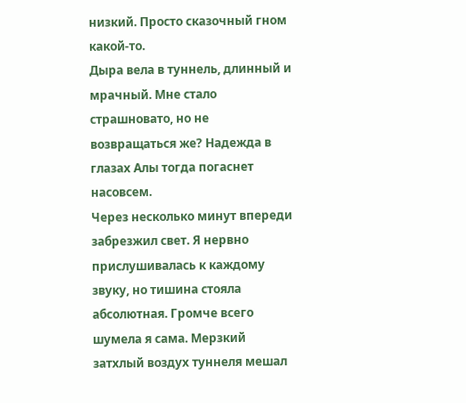низкий. Просто сказочный гном какой-то.
Дыра вела в туннель, длинный и мрачный. Мне стало страшновато, но не возвращаться же? Надежда в глазах Алы тогда погаснет насовсем.
Через несколько минут впереди забрезжил свет. Я нервно прислушивалась к каждому звуку, но тишина стояла абсолютная. Громче всего шумела я сама. Мерзкий затхлый воздух туннеля мешал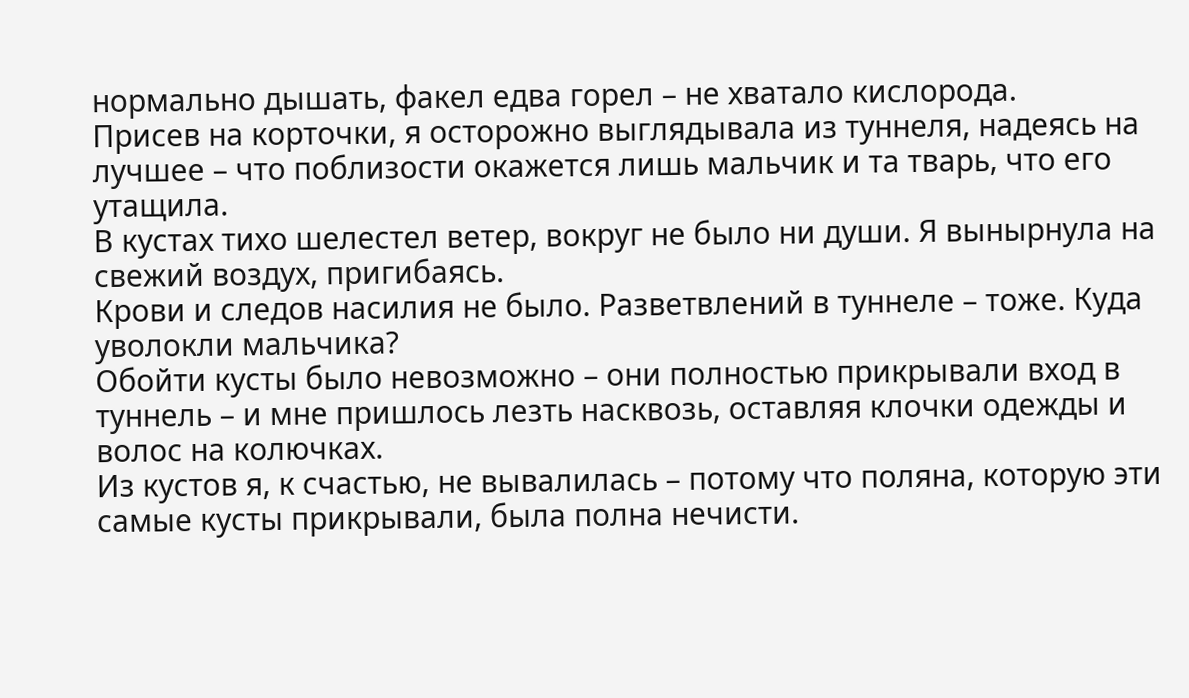нормально дышать, факел едва горел – не хватало кислорода.
Присев на корточки, я осторожно выглядывала из туннеля, надеясь на лучшее – что поблизости окажется лишь мальчик и та тварь, что его утащила.
В кустах тихо шелестел ветер, вокруг не было ни души. Я вынырнула на свежий воздух, пригибаясь.
Крови и следов насилия не было. Разветвлений в туннеле – тоже. Куда уволокли мальчика?
Обойти кусты было невозможно – они полностью прикрывали вход в туннель – и мне пришлось лезть насквозь, оставляя клочки одежды и волос на колючках.
Из кустов я, к счастью, не вывалилась – потому что поляна, которую эти самые кусты прикрывали, была полна нечисти.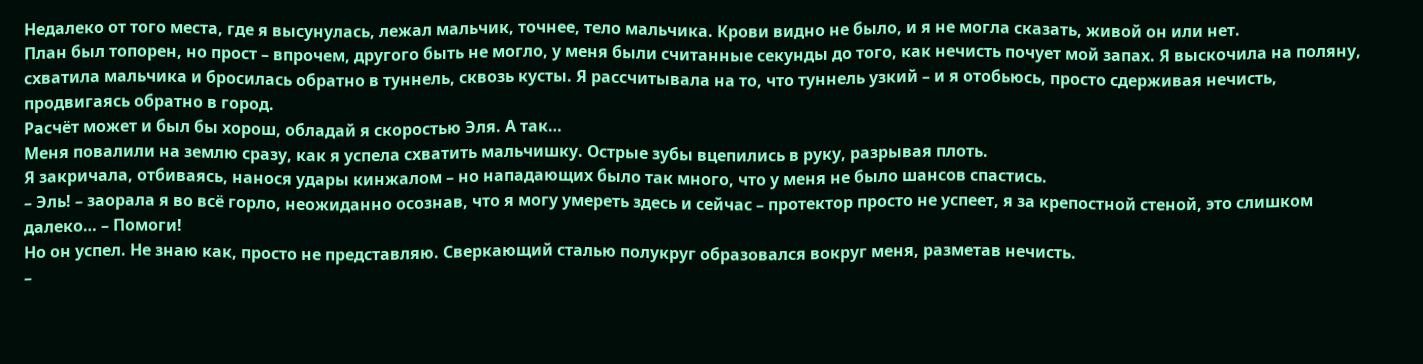Недалеко от того места, где я высунулась, лежал мальчик, точнее, тело мальчика. Крови видно не было, и я не могла сказать, живой он или нет.
План был топорен, но прост – впрочем, другого быть не могло, у меня были считанные секунды до того, как нечисть почует мой запах. Я выскочила на поляну, схватила мальчика и бросилась обратно в туннель, сквозь кусты. Я рассчитывала на то, что туннель узкий – и я отобьюсь, просто сдерживая нечисть, продвигаясь обратно в город.
Расчёт может и был бы хорош, обладай я скоростью Эля. А так…
Меня повалили на землю сразу, как я успела схватить мальчишку. Острые зубы вцепились в руку, разрывая плоть.
Я закричала, отбиваясь, нанося удары кинжалом – но нападающих было так много, что у меня не было шансов спастись.
– Эль! – заорала я во всё горло, неожиданно осознав, что я могу умереть здесь и сейчас – протектор просто не успеет, я за крепостной стеной, это слишком далеко… – Помоги!
Но он успел. Не знаю как, просто не представляю. Сверкающий сталью полукруг образовался вокруг меня, разметав нечисть.
–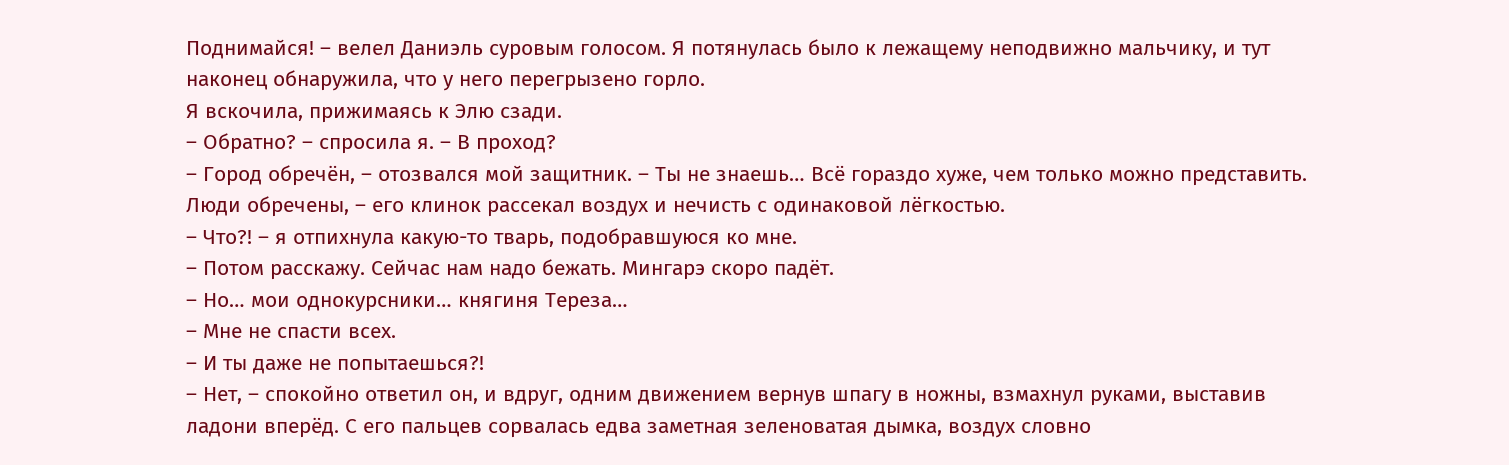Поднимайся! – велел Даниэль суровым голосом. Я потянулась было к лежащему неподвижно мальчику, и тут наконец обнаружила, что у него перегрызено горло.
Я вскочила, прижимаясь к Элю сзади.
– Обратно? – спросила я. – В проход?
– Город обречён, – отозвался мой защитник. – Ты не знаешь… Всё гораздо хуже, чем только можно представить. Люди обречены, – его клинок рассекал воздух и нечисть с одинаковой лёгкостью.
– Что?! – я отпихнула какую-то тварь, подобравшуюся ко мне.
– Потом расскажу. Сейчас нам надо бежать. Мингарэ скоро падёт.
– Но… мои однокурсники… княгиня Тереза…
– Мне не спасти всех.
– И ты даже не попытаешься?!
– Нет, – спокойно ответил он, и вдруг, одним движением вернув шпагу в ножны, взмахнул руками, выставив ладони вперёд. С его пальцев сорвалась едва заметная зеленоватая дымка, воздух словно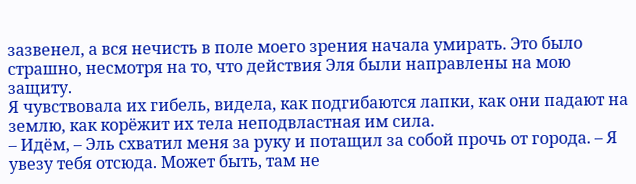зазвенел, а вся нечисть в поле моего зрения начала умирать. Это было страшно, несмотря на то, что действия Эля были направлены на мою защиту.
Я чувствовала их гибель, видела, как подгибаются лапки, как они падают на землю, как корёжит их тела неподвластная им сила.
– Идём, – Эль схватил меня за руку и потащил за собой прочь от города. – Я увезу тебя отсюда. Может быть, там не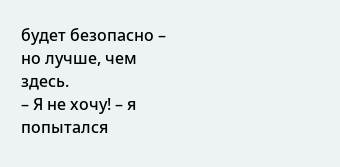будет безопасно – но лучше, чем здесь.
– Я не хочу! – я попытался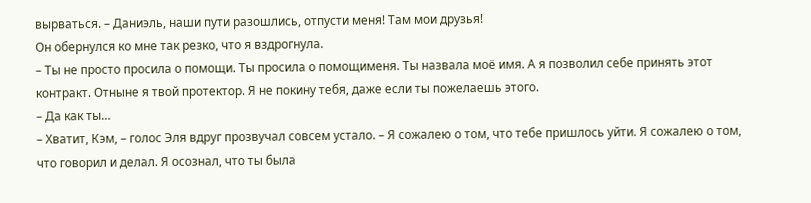вырваться. – Даниэль, наши пути разошлись, отпусти меня! Там мои друзья!
Он обернулся ко мне так резко, что я вздрогнула.
– Ты не просто просила о помощи. Ты просила о помощименя. Ты назвала моё имя. А я позволил себе принять этот контракт. Отныне я твой протектор. Я не покину тебя, даже если ты пожелаешь этого.
– Да как ты…
– Хватит, Кэм, – голос Эля вдруг прозвучал совсем устало. – Я сожалею о том, что тебе пришлось уйти. Я сожалею о том, что говорил и делал. Я осознал, что ты была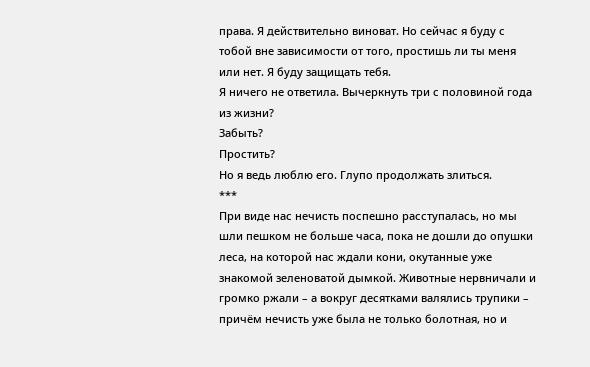права. Я действительно виноват. Но сейчас я буду с тобой вне зависимости от того, простишь ли ты меня или нет. Я буду защищать тебя.
Я ничего не ответила. Вычеркнуть три с половиной года из жизни?
Забыть?
Простить?
Но я ведь люблю его. Глупо продолжать злиться.
***
При виде нас нечисть поспешно расступалась, но мы шли пешком не больше часа, пока не дошли до опушки леса, на которой нас ждали кони, окутанные уже знакомой зеленоватой дымкой. Животные нервничали и громко ржали – а вокруг десятками валялись трупики – причём нечисть уже была не только болотная, но и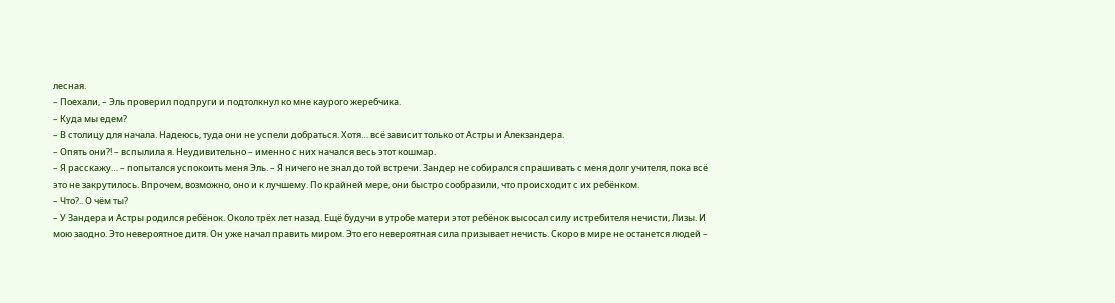лесная.
– Поехали, – Эль проверил подпруги и подтолкнул ко мне каурого жеребчика.
– Куда мы едем?
– В столицу для начала. Надеюсь, туда они не успели добраться. Хотя… всё зависит только от Астры и Алекзандера.
– Опять они?! – вспылила я. Неудивительно – именно с них начался весь этот кошмар.
– Я расскажу… – попытался успокоить меня Эль. – Я ничего не знал до той встречи. Зандер не собирался спрашивать с меня долг учителя, пока всё это не закрутилось. Впрочем, возможно, оно и к лучшему. По крайней мере, они быстро сообразили, что происходит с их ребёнком.
– Что?.. О чём ты?
– У Зандера и Астры родился ребёнок. Около трёх лет назад. Ещё будучи в утробе матери этот ребёнок высосал силу истребителя нечисти, Лизы. И мою заодно. Это невероятное дитя. Он уже начал править миром. Это его невероятная сила призывает нечисть. Скоро в мире не останется людей –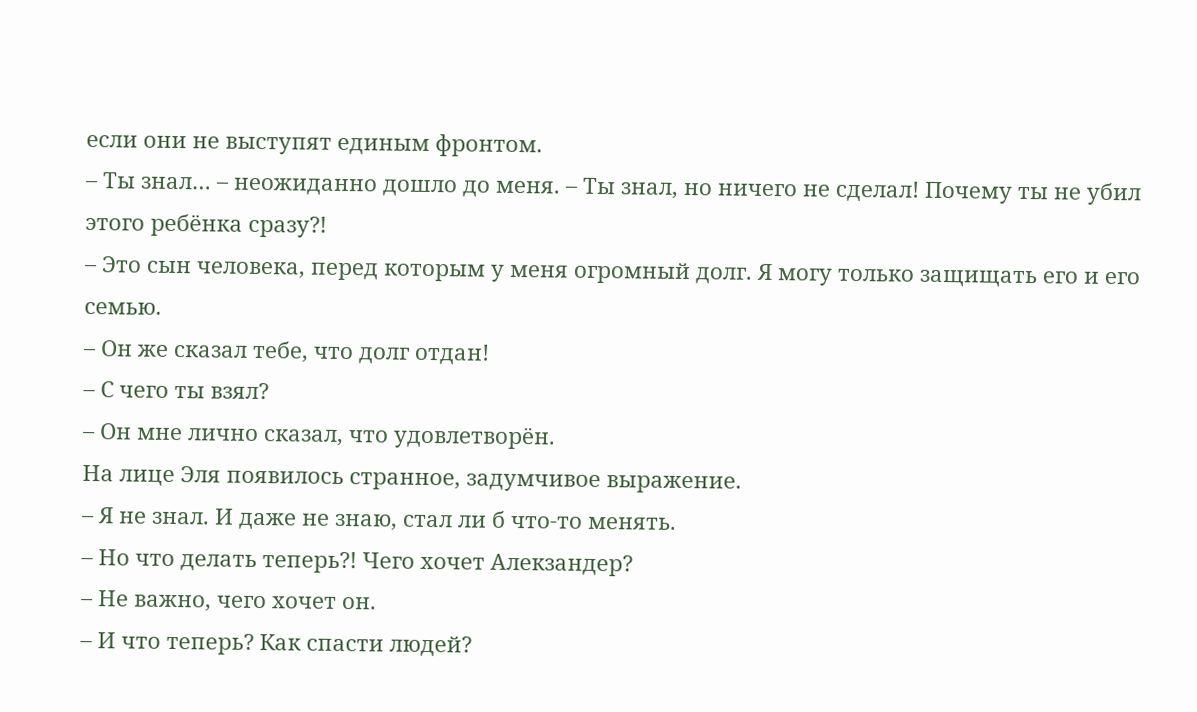если они не выступят единым фронтом.
– Ты знал… – неожиданно дошло до меня. – Ты знал, но ничего не сделал! Почему ты не убил этого ребёнка сразу?!
– Это сын человека, перед которым у меня огромный долг. Я могу только защищать его и его семью.
– Он же сказал тебе, что долг отдан!
– С чего ты взял?
– Он мне лично сказал, что удовлетворён.
На лице Эля появилось странное, задумчивое выражение.
– Я не знал. И даже не знаю, стал ли б что-то менять.
– Но что делать теперь?! Чего хочет Алекзандер?
– Не важно, чего хочет он.
– И что теперь? Как спасти людей?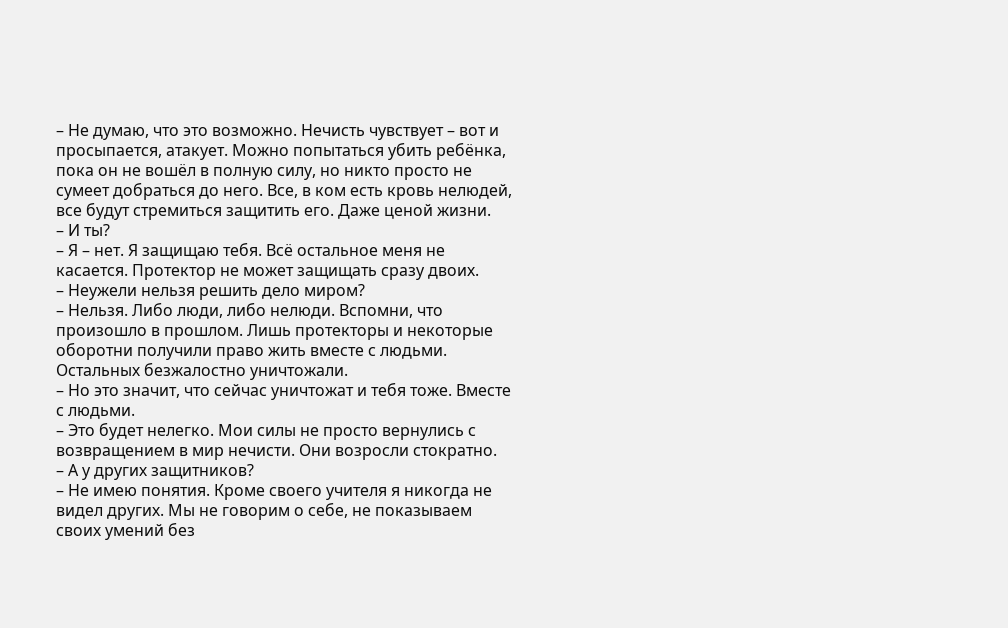– Не думаю, что это возможно. Нечисть чувствует – вот и просыпается, атакует. Можно попытаться убить ребёнка, пока он не вошёл в полную силу, но никто просто не сумеет добраться до него. Все, в ком есть кровь нелюдей, все будут стремиться защитить его. Даже ценой жизни.
– И ты?
– Я – нет. Я защищаю тебя. Всё остальное меня не касается. Протектор не может защищать сразу двоих.
– Неужели нельзя решить дело миром?
– Нельзя. Либо люди, либо нелюди. Вспомни, что произошло в прошлом. Лишь протекторы и некоторые оборотни получили право жить вместе с людьми. Остальных безжалостно уничтожали.
– Но это значит, что сейчас уничтожат и тебя тоже. Вместе с людьми.
– Это будет нелегко. Мои силы не просто вернулись с возвращением в мир нечисти. Они возросли стократно.
– А у других защитников?
– Не имею понятия. Кроме своего учителя я никогда не видел других. Мы не говорим о себе, не показываем своих умений без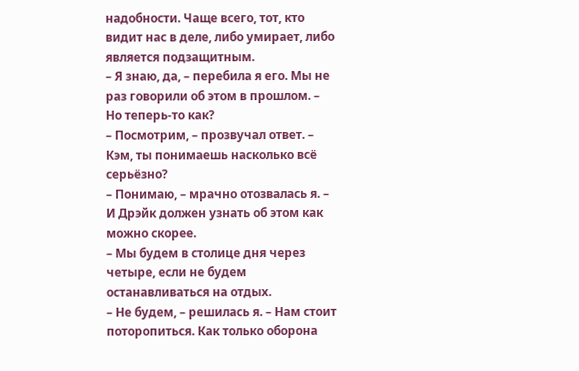надобности. Чаще всего, тот, кто видит нас в деле, либо умирает, либо является подзащитным.
– Я знаю, да, – перебила я его. Мы не раз говорили об этом в прошлом. – Но теперь-то как?
– Посмотрим, – прозвучал ответ. – Кэм, ты понимаешь насколько всё серьёзно?
– Понимаю, – мрачно отозвалась я. – И Дрэйк должен узнать об этом как можно скорее.
– Мы будем в столице дня через четыре, если не будем останавливаться на отдых.
– Не будем, – решилась я. – Нам стоит поторопиться. Как только оборона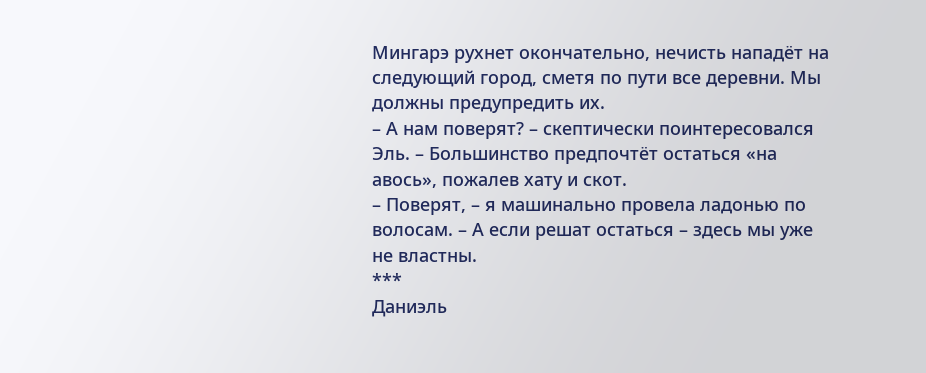Мингарэ рухнет окончательно, нечисть нападёт на следующий город, сметя по пути все деревни. Мы должны предупредить их.
– А нам поверят? – скептически поинтересовался Эль. – Большинство предпочтёт остаться «на авось», пожалев хату и скот.
– Поверят, – я машинально провела ладонью по волосам. – А если решат остаться – здесь мы уже не властны.
***
Даниэль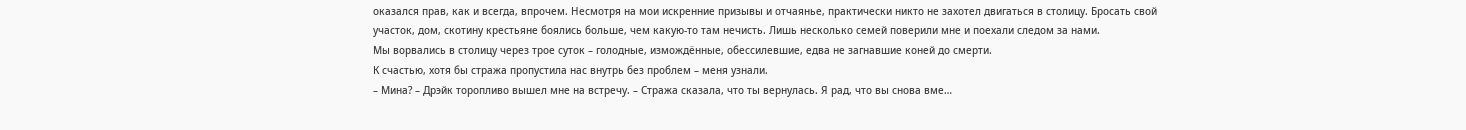оказался прав, как и всегда, впрочем. Несмотря на мои искренние призывы и отчаянье, практически никто не захотел двигаться в столицу. Бросать свой участок, дом, скотину крестьяне боялись больше, чем какую-то там нечисть. Лишь несколько семей поверили мне и поехали следом за нами.
Мы ворвались в столицу через трое суток – голодные, измождённые, обессилевшие, едва не загнавшие коней до смерти.
К счастью, хотя бы стража пропустила нас внутрь без проблем – меня узнали.
– Мина? – Дрэйк торопливо вышел мне на встречу. – Стража сказала, что ты вернулась. Я рад, что вы снова вме…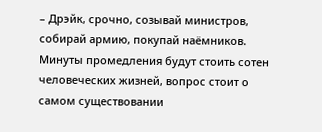– Дрэйк, срочно, созывай министров, собирай армию, покупай наёмников. Минуты промедления будут стоить сотен человеческих жизней, вопрос стоит о самом существовании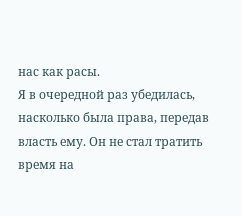нас как расы.
Я в очередной раз убедилась, насколько была права, передав власть ему. Он не стал тратить время на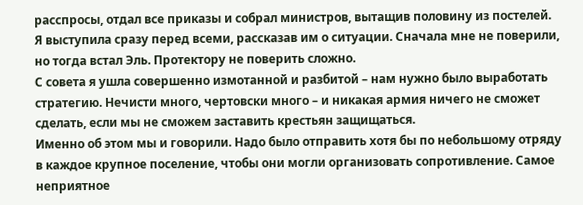расспросы, отдал все приказы и собрал министров, вытащив половину из постелей.
Я выступила сразу перед всеми, рассказав им о ситуации. Сначала мне не поверили, но тогда встал Эль. Протектору не поверить сложно.
С совета я ушла совершенно измотанной и разбитой – нам нужно было выработать стратегию. Нечисти много, чертовски много – и никакая армия ничего не сможет сделать, если мы не сможем заставить крестьян защищаться.
Именно об этом мы и говорили. Надо было отправить хотя бы по небольшому отряду в каждое крупное поселение, чтобы они могли организовать сопротивление. Самое неприятное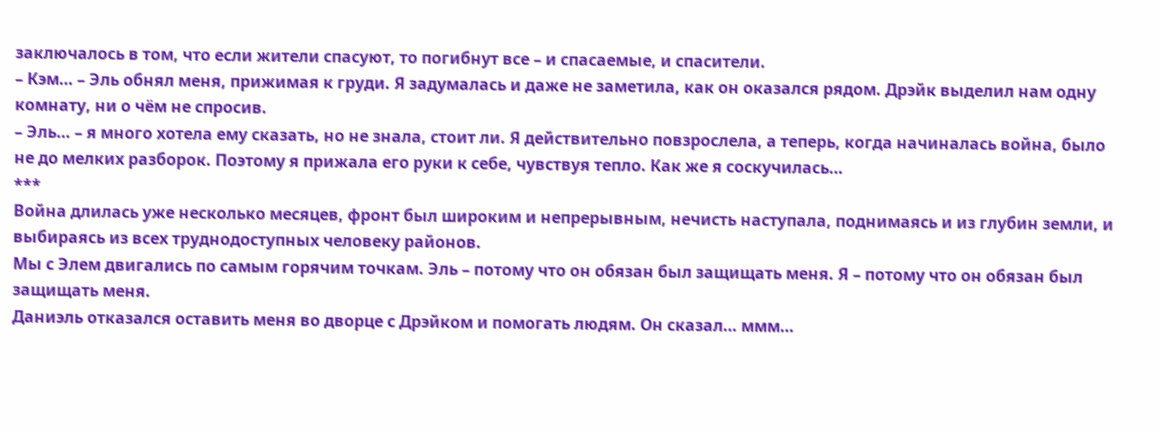заключалось в том, что если жители спасуют, то погибнут все – и спасаемые, и спасители.
– Кэм… – Эль обнял меня, прижимая к груди. Я задумалась и даже не заметила, как он оказался рядом. Дрэйк выделил нам одну комнату, ни о чём не спросив.
– Эль… – я много хотела ему сказать, но не знала, стоит ли. Я действительно повзрослела, а теперь, когда начиналась война, было не до мелких разборок. Поэтому я прижала его руки к себе, чувствуя тепло. Как же я соскучилась…
***
Война длилась уже несколько месяцев, фронт был широким и непрерывным, нечисть наступала, поднимаясь и из глубин земли, и выбираясь из всех труднодоступных человеку районов.
Мы с Элем двигались по самым горячим точкам. Эль – потому что он обязан был защищать меня. Я – потому что он обязан был защищать меня.
Даниэль отказался оставить меня во дворце с Дрэйком и помогать людям. Он сказал… ммм…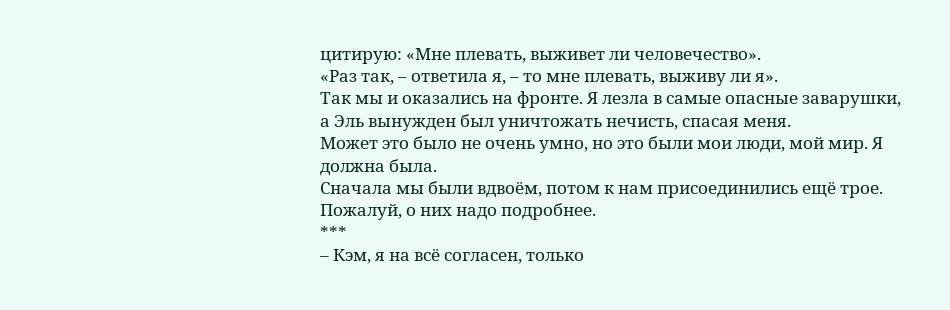цитирую: «Мне плевать, выживет ли человечество».
«Раз так, – ответила я, – то мне плевать, выживу ли я».
Так мы и оказались на фронте. Я лезла в самые опасные заварушки, а Эль вынужден был уничтожать нечисть, спасая меня.
Может это было не очень умно, но это были мои люди, мой мир. Я должна была.
Сначала мы были вдвоём, потом к нам присоединились ещё трое. Пожалуй, о них надо подробнее.
***
– Кэм, я на всё согласен, только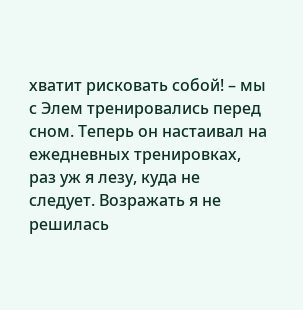хватит рисковать собой! – мы с Элем тренировались перед сном. Теперь он настаивал на ежедневных тренировках, раз уж я лезу, куда не следует. Возражать я не решилась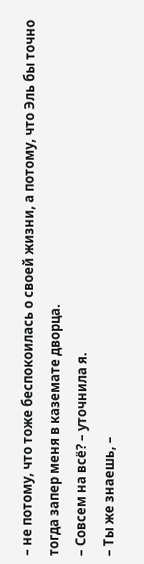– не потому, что тоже беспокоилась о своей жизни, а потому, что Эль бы точно тогда запер меня в каземате дворца.
– Совсем на всё? – уточнила я.
– Ты же знаешь, –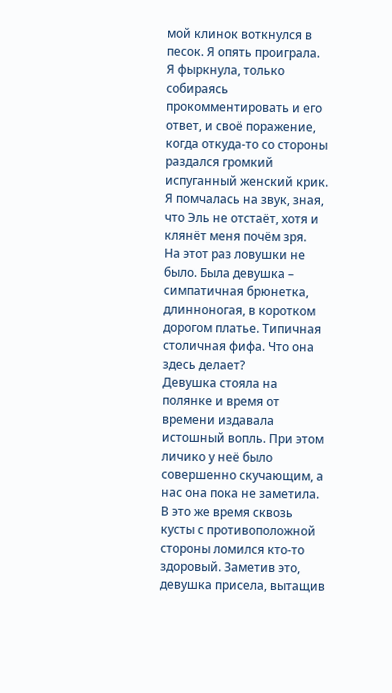мой клинок воткнулся в песок. Я опять проиграла.
Я фыркнула, только собираясь прокомментировать и его ответ, и своё поражение, когда откуда-то со стороны раздался громкий испуганный женский крик.
Я помчалась на звук, зная, что Эль не отстаёт, хотя и клянёт меня почём зря.
На этот раз ловушки не было. Была девушка – симпатичная брюнетка, длинноногая, в коротком дорогом платье. Типичная столичная фифа. Что она здесь делает?
Девушка стояла на полянке и время от времени издавала истошный вопль. При этом личико у неё было совершенно скучающим, а нас она пока не заметила.
В это же время сквозь кусты с противоположной стороны ломился кто-то здоровый. Заметив это, девушка присела, вытащив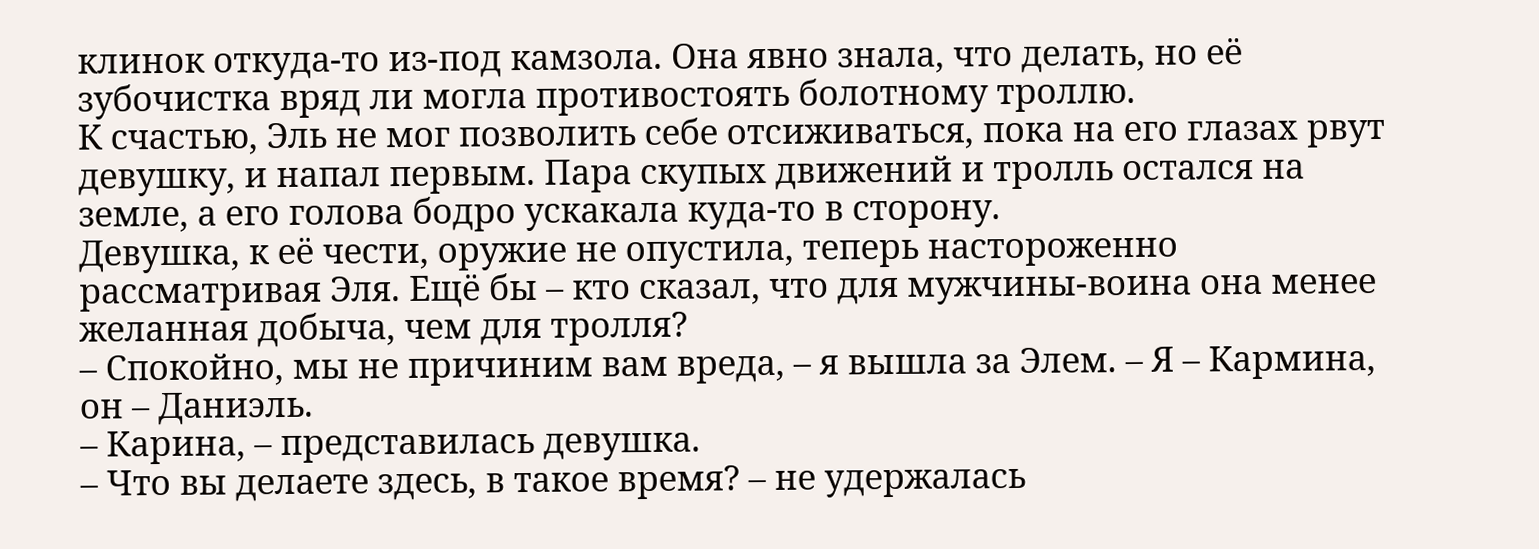клинок откуда-то из-под камзола. Она явно знала, что делать, но её зубочистка вряд ли могла противостоять болотному троллю.
К счастью, Эль не мог позволить себе отсиживаться, пока на его глазах рвут девушку, и напал первым. Пара скупых движений и тролль остался на земле, а его голова бодро ускакала куда-то в сторону.
Девушка, к её чести, оружие не опустила, теперь настороженно рассматривая Эля. Ещё бы – кто сказал, что для мужчины-воина она менее желанная добыча, чем для тролля?
– Спокойно, мы не причиним вам вреда, – я вышла за Элем. – Я – Кармина, он – Даниэль.
– Карина, – представилась девушка.
– Что вы делаете здесь, в такое время? – не удержалась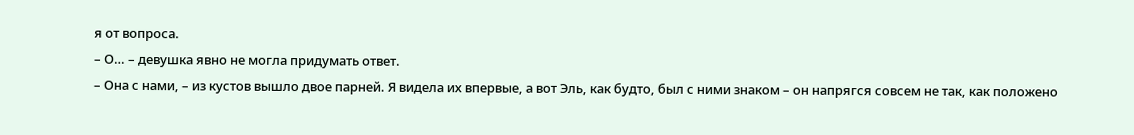я от вопроса.
– О… – девушка явно не могла придумать ответ.
– Она с нами, – из кустов вышло двое парней. Я видела их впервые, а вот Эль, как будто, был с ними знаком – он напрягся совсем не так, как положено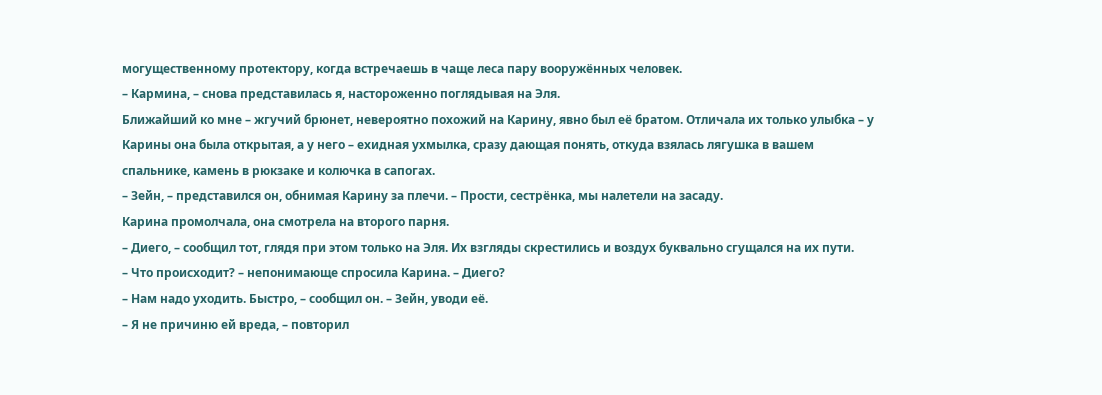могущественному протектору, когда встречаешь в чаще леса пару вооружённых человек.
– Кармина, – снова представилась я, настороженно поглядывая на Эля.
Ближайший ко мне – жгучий брюнет, невероятно похожий на Карину, явно был её братом. Отличала их только улыбка – у Карины она была открытая, а у него – ехидная ухмылка, сразу дающая понять, откуда взялась лягушка в вашем спальнике, камень в рюкзаке и колючка в сапогах.
– Зейн, – представился он, обнимая Карину за плечи. – Прости, сестрёнка, мы налетели на засаду.
Карина промолчала, она смотрела на второго парня.
– Диего, – сообщил тот, глядя при этом только на Эля. Их взгляды скрестились и воздух буквально сгущался на их пути.
– Что происходит? – непонимающе спросила Карина. – Диего?
– Нам надо уходить. Быстро, – сообщил он. – Зейн, уводи её.
– Я не причиню ей вреда, – повторил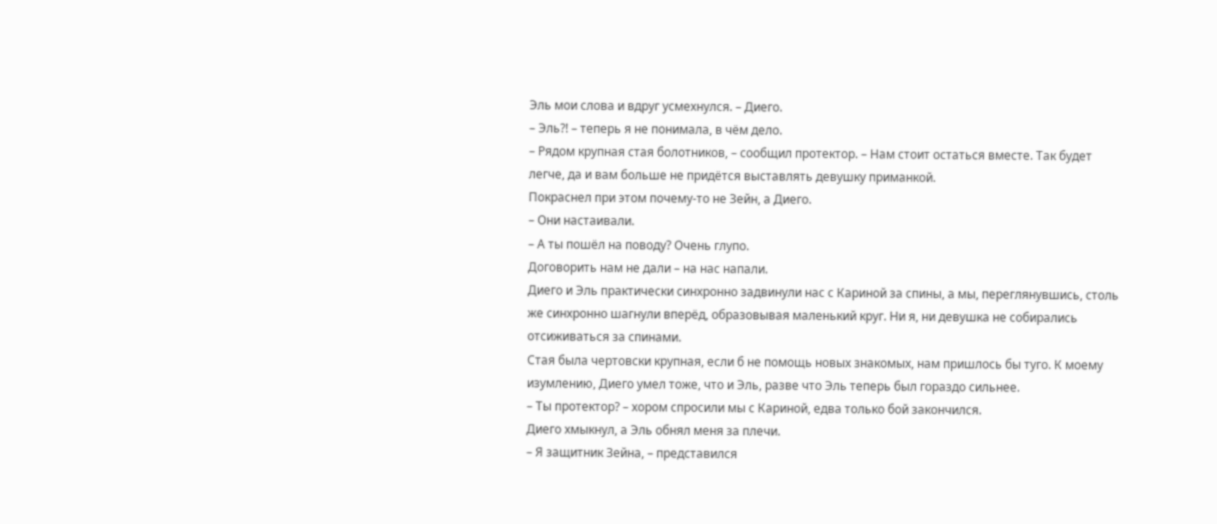Эль мои слова и вдруг усмехнулся. – Диего.
– Эль?! – теперь я не понимала, в чём дело.
– Рядом крупная стая болотников, – сообщил протектор. – Нам стоит остаться вместе. Так будет легче, да и вам больше не придётся выставлять девушку приманкой.
Покраснел при этом почему-то не Зейн, а Диего.
– Они настаивали.
– А ты пошёл на поводу? Очень глупо.
Договорить нам не дали – на нас напали.
Диего и Эль практически синхронно задвинули нас с Кариной за спины, а мы, переглянувшись, столь же синхронно шагнули вперёд, образовывая маленький круг. Ни я, ни девушка не собирались отсиживаться за спинами.
Стая была чертовски крупная, если б не помощь новых знакомых, нам пришлось бы туго. К моему изумлению, Диего умел тоже, что и Эль, разве что Эль теперь был гораздо сильнее.
– Ты протектор? – хором спросили мы с Кариной, едва только бой закончился.
Диего хмыкнул, а Эль обнял меня за плечи.
– Я защитник Зейна, – представился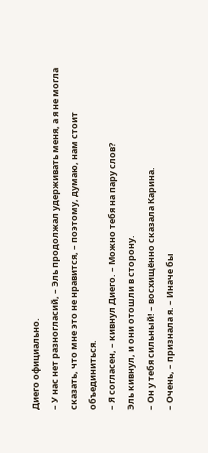Диего официально.
– У нас нет разногласий, – Эль продолжал удерживать меня, а я не могла сказать, что мне это не нравится, – поэтому, думаю, нам стоит объединиться.
– Я согласен, – кивнул Диего. – Можно тебя на пару слов?
Эль кивнул, и они отошли в сторону.
– Он у тебя сильный! – восхищённо сказала Карина.
– Очень, – признала я. – Иначе бы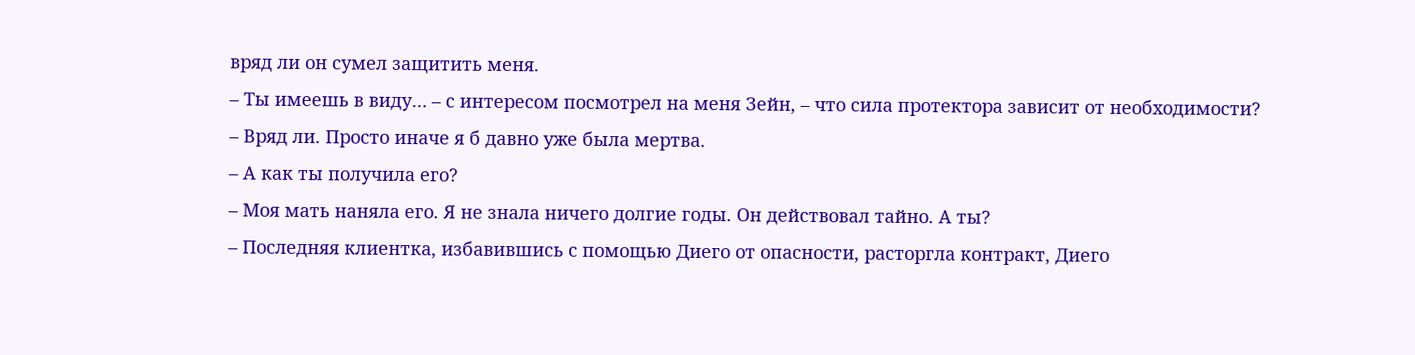вряд ли он сумел защитить меня.
– Ты имеешь в виду… – с интересом посмотрел на меня Зейн, – что сила протектора зависит от необходимости?
– Вряд ли. Просто иначе я б давно уже была мертва.
– А как ты получила его?
– Моя мать наняла его. Я не знала ничего долгие годы. Он действовал тайно. А ты?
– Последняя клиентка, избавившись с помощью Диего от опасности, расторгла контракт, Диего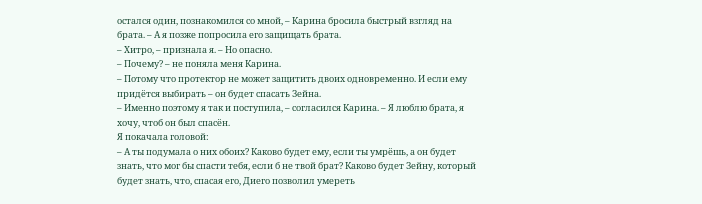остался один, познакомился со мной, – Карина бросила быстрый взгляд на брата. – А я позже попросила его защищать брата.
– Хитро, – признала я. – Но опасно.
– Почему? – не поняла меня Карина.
– Потому что протектор не может защитить двоих одновременно. И если ему придётся выбирать – он будет спасать Зейна.
– Именно поэтому я так и поступила, – согласился Карина. – Я люблю брата, я хочу, чтоб он был спасён.
Я покачала головой:
– А ты подумала о них обоих? Каково будет ему, если ты умрёшь, а он будет знать, что мог бы спасти тебя, если б не твой брат? Каково будет Зейну, который будет знать, что, спасая его, Диего позволил умереть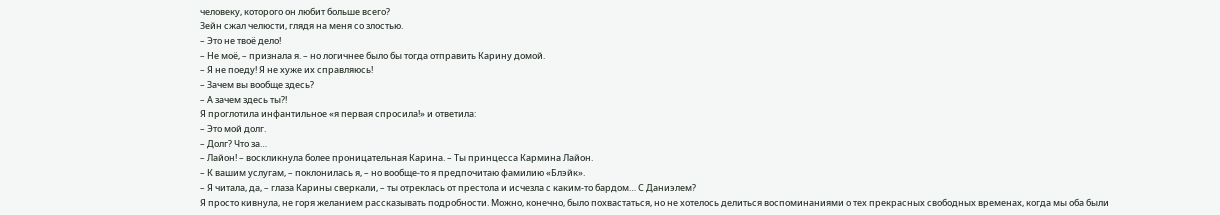человеку, которого он любит больше всего?
Зейн сжал челюсти, глядя на меня со злостью.
– Это не твоё дело!
– Не моё, – признала я. – но логичнее было бы тогда отправить Карину домой.
– Я не поеду! Я не хуже их справляюсь!
– Зачем вы вообще здесь?
– А зачем здесь ты?!
Я проглотила инфантильное «я первая спросила!» и ответила:
– Это мой долг.
– Долг? Что за…
– Лайон! – воскликнула более проницательная Карина. – Ты принцесса Кармина Лайон.
– К вашим услугам, – поклонилась я, – но вообще-то я предпочитаю фамилию «Блэйк».
– Я читала, да, – глаза Карины сверкали, – ты отреклась от престола и исчезла с каким-то бардом… С Даниэлем?
Я просто кивнула, не горя желанием рассказывать подробности. Можно, конечно, было похвастаться, но не хотелось делиться воспоминаниями о тех прекрасных свободных временах, когда мы оба были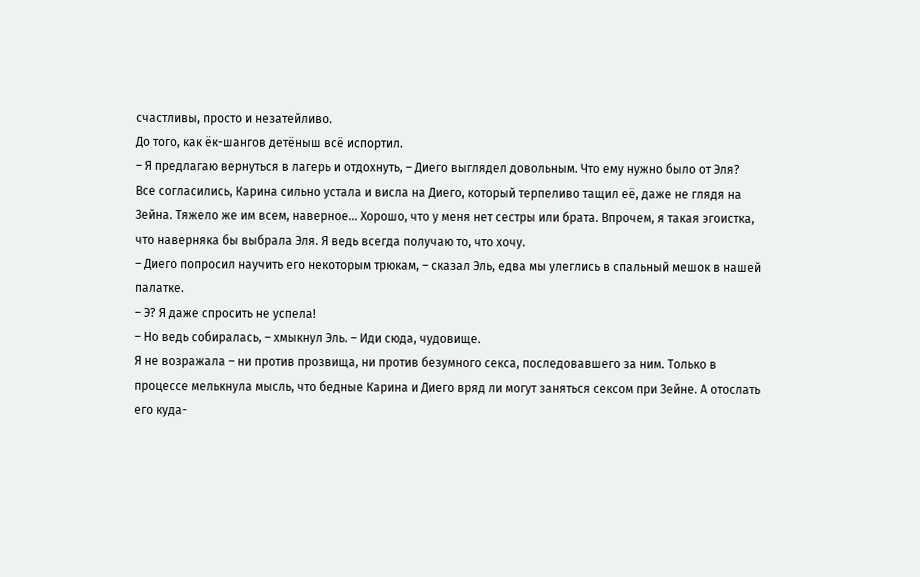счастливы, просто и незатейливо.
До того, как ёк-шангов детёныш всё испортил.
– Я предлагаю вернуться в лагерь и отдохнуть, – Диего выглядел довольным. Что ему нужно было от Эля?
Все согласились, Карина сильно устала и висла на Диего, который терпеливо тащил её, даже не глядя на Зейна. Тяжело же им всем, наверное… Хорошо, что у меня нет сестры или брата. Впрочем, я такая эгоистка, что наверняка бы выбрала Эля. Я ведь всегда получаю то, что хочу.
– Диего попросил научить его некоторым трюкам, – сказал Эль, едва мы улеглись в спальный мешок в нашей палатке.
– Э? Я даже спросить не успела!
– Но ведь собиралась, – хмыкнул Эль. – Иди сюда, чудовище.
Я не возражала – ни против прозвища, ни против безумного секса, последовавшего за ним. Только в процессе мелькнула мысль, что бедные Карина и Диего вряд ли могут заняться сексом при Зейне. А отослать его куда-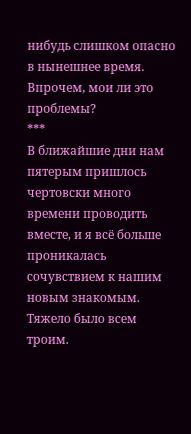нибудь слишком опасно в нынешнее время.
Впрочем, мои ли это проблемы?
***
В ближайшие дни нам пятерым пришлось чертовски много времени проводить вместе, и я всё больше проникалась сочувствием к нашим новым знакомым. Тяжело было всем троим.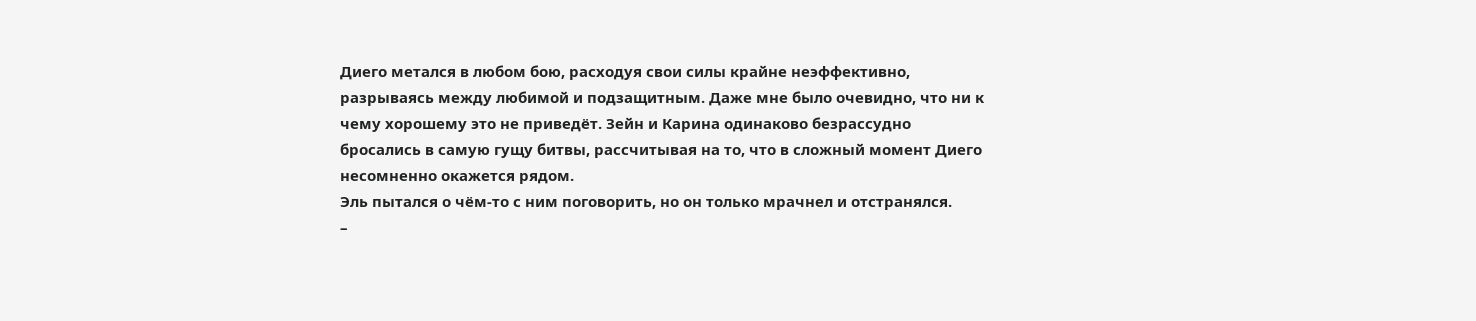Диего метался в любом бою, расходуя свои силы крайне неэффективно, разрываясь между любимой и подзащитным. Даже мне было очевидно, что ни к чему хорошему это не приведёт. Зейн и Карина одинаково безрассудно бросались в самую гущу битвы, рассчитывая на то, что в сложный момент Диего несомненно окажется рядом.
Эль пытался о чём-то с ним поговорить, но он только мрачнел и отстранялся.
–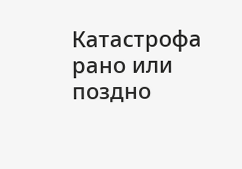Катастрофа рано или поздно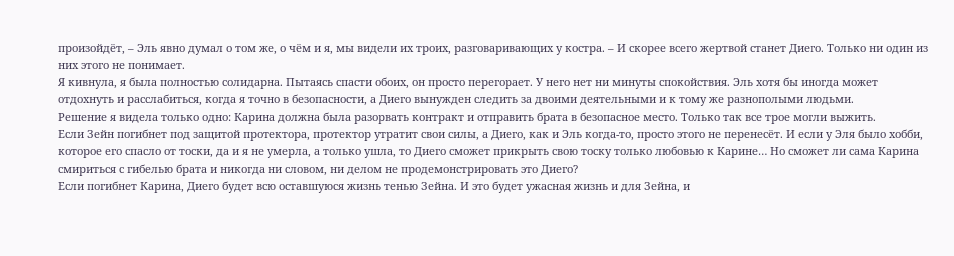произойдёт, – Эль явно думал о том же, о чём и я, мы видели их троих, разговаривающих у костра. – И скорее всего жертвой станет Диего. Только ни один из них этого не понимает.
Я кивнула, я была полностью солидарна. Пытаясь спасти обоих, он просто перегорает. У него нет ни минуты спокойствия. Эль хотя бы иногда может отдохнуть и расслабиться, когда я точно в безопасности, а Диего вынужден следить за двоими деятельными и к тому же разнополыми людьми.
Решение я видела только одно: Карина должна была разорвать контракт и отправить брата в безопасное место. Только так все трое могли выжить.
Если Зейн погибнет под защитой протектора, протектор утратит свои силы, а Диего, как и Эль когда-то, просто этого не перенесёт. И если у Эля было хобби, которое его спасло от тоски, да и я не умерла, а только ушла, то Диего сможет прикрыть свою тоску только любовью к Карине… Но сможет ли сама Карина смириться с гибелью брата и никогда ни словом, ни делом не продемонстрировать это Диего?
Если погибнет Карина, Диего будет всю оставшуюся жизнь тенью Зейна. И это будет ужасная жизнь и для Зейна, и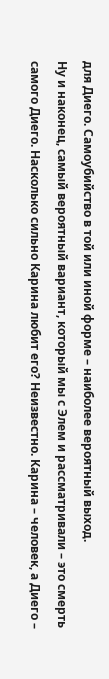для Диего. Самоубийство в той или иной форме – наиболее вероятный выход.
Ну и наконец, самый вероятный вариант, который мы с Элем и рассматривали – это смерть самого Диего. Насколько сильно Карина любит его? Неизвестно. Карина – человек, а Диего –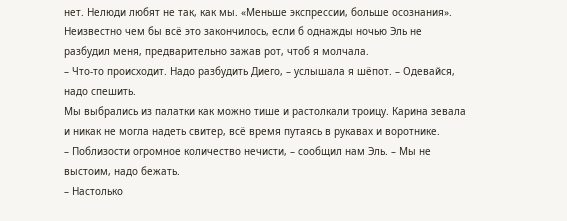нет. Нелюди любят не так, как мы. «Меньше экспрессии, больше осознания».
Неизвестно чем бы всё это закончилось, если б однажды ночью Эль не разбудил меня, предварительно зажав рот, чтоб я молчала.
– Что-то происходит. Надо разбудить Диего, – услышала я шёпот. – Одевайся, надо спешить.
Мы выбрались из палатки как можно тише и растолкали троицу. Карина зевала и никак не могла надеть свитер, всё время путаясь в рукавах и воротнике.
– Поблизости огромное количество нечисти, – сообщил нам Эль. – Мы не выстоим, надо бежать.
– Настолько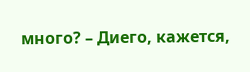много? – Диего, кажется,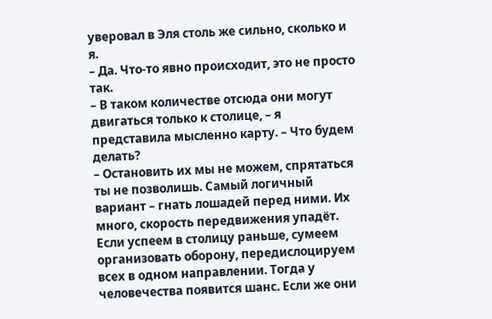уверовал в Эля столь же сильно, сколько и я.
– Да. Что-то явно происходит, это не просто так.
– В таком количестве отсюда они могут двигаться только к столице, – я представила мысленно карту. – Что будем делать?
– Остановить их мы не можем, спрятаться ты не позволишь. Самый логичный вариант – гнать лошадей перед ними. Их много, скорость передвижения упадёт. Если успеем в столицу раньше, сумеем организовать оборону, передислоцируем всех в одном направлении. Тогда у человечества появится шанс. Если же они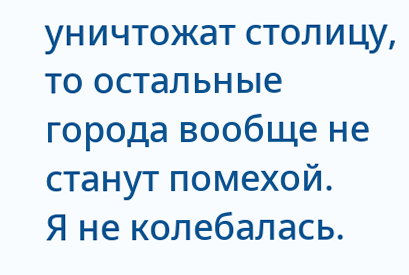уничтожат столицу, то остальные города вообще не станут помехой.
Я не колебалась.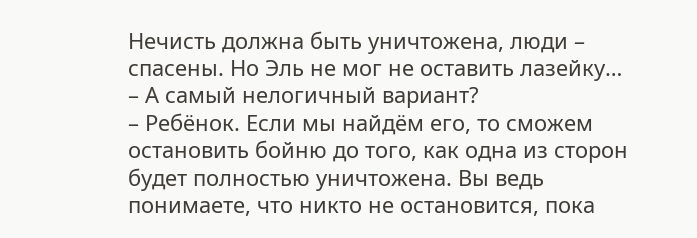Нечисть должна быть уничтожена, люди – спасены. Но Эль не мог не оставить лазейку…
– А самый нелогичный вариант?
– Ребёнок. Если мы найдём его, то сможем остановить бойню до того, как одна из сторон будет полностью уничтожена. Вы ведь понимаете, что никто не остановится, пока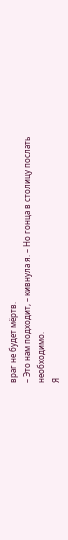враг не будет мёртв.
– Это нам подходит, – кивнула я. – Но гонца в столицу послать необходимо.
Я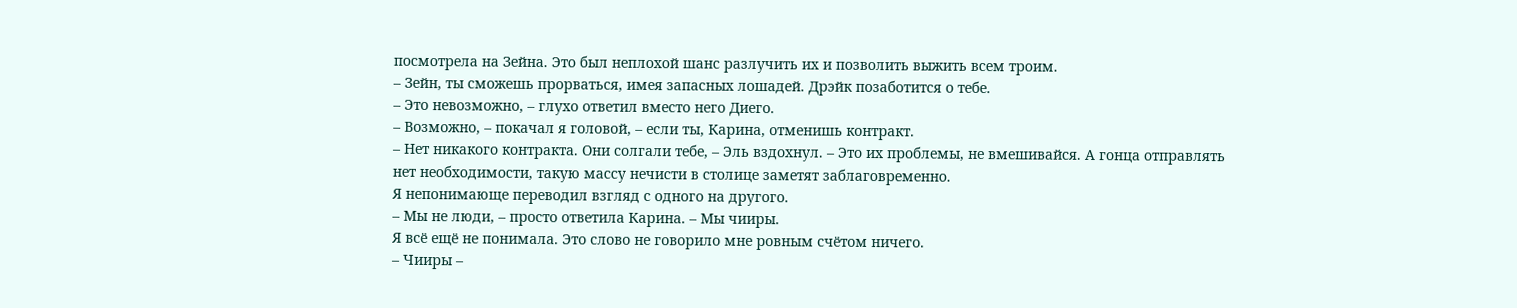посмотрела на Зейна. Это был неплохой шанс разлучить их и позволить выжить всем троим.
– Зейн, ты сможешь прорваться, имея запасных лошадей. Дрэйк позаботится о тебе.
– Это невозможно, – глухо ответил вместо него Диего.
– Возможно, – покачал я головой, – если ты, Карина, отменишь контракт.
– Нет никакого контракта. Они солгали тебе, – Эль вздохнул. – Это их проблемы, не вмешивайся. А гонца отправлять нет необходимости, такую массу нечисти в столице заметят заблаговременно.
Я непонимающе переводил взгляд с одного на другого.
– Мы не люди, – просто ответила Карина. – Мы чииры.
Я всё ещё не понимала. Это слово не говорило мне ровным счётом ничего.
– Чииры –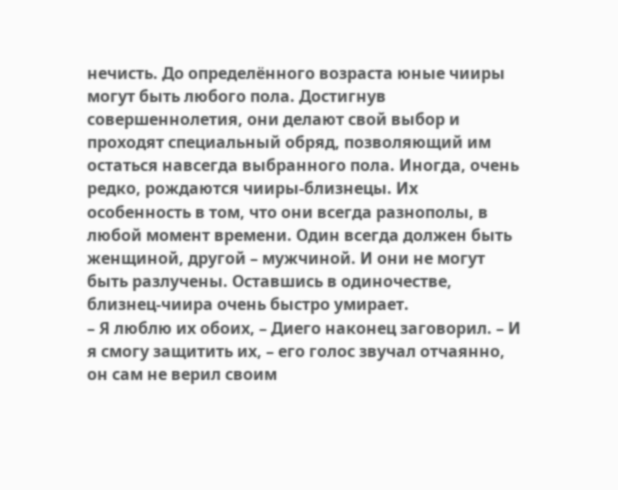нечисть. До определённого возраста юные чииры могут быть любого пола. Достигнув совершеннолетия, они делают свой выбор и проходят специальный обряд, позволяющий им остаться навсегда выбранного пола. Иногда, очень редко, рождаются чииры-близнецы. Их особенность в том, что они всегда разнополы, в любой момент времени. Один всегда должен быть женщиной, другой – мужчиной. И они не могут быть разлучены. Оставшись в одиночестве, близнец-чиира очень быстро умирает.
– Я люблю их обоих, – Диего наконец заговорил. – И я смогу защитить их, – его голос звучал отчаянно, он сам не верил своим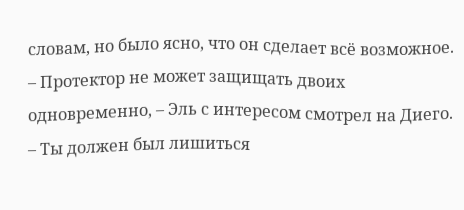словам, но было ясно, что он сделает всё возможное.
– Протектор не может защищать двоих одновременно, – Эль с интересом смотрел на Диего. – Ты должен был лишиться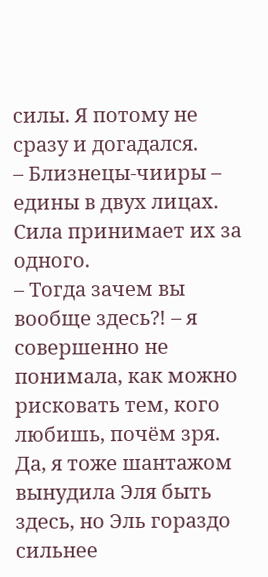силы. Я потому не сразу и догадался.
– Близнецы-чииры – едины в двух лицах. Сила принимает их за одного.
– Тогда зачем вы вообще здесь?! – я совершенно не понимала, как можно рисковать тем, кого любишь, почём зря. Да, я тоже шантажом вынудила Эля быть здесь, но Эль гораздо сильнее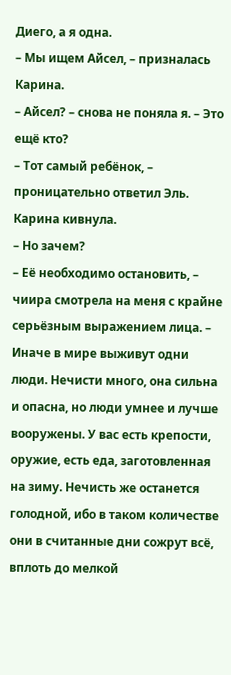Диего, а я одна.
– Мы ищем Айсел, – призналась Карина.
– Айсел? – снова не поняла я. – Это ещё кто?
– Тот самый ребёнок, – проницательно ответил Эль. Карина кивнула.
– Но зачем?
– Её необходимо остановить, – чиира смотрела на меня с крайне серьёзным выражением лица. – Иначе в мире выживут одни люди. Нечисти много, она сильна и опасна, но люди умнее и лучше вооружены. У вас есть крепости, оружие, есть еда, заготовленная на зиму. Нечисть же останется голодной, ибо в таком количестве они в считанные дни сожрут всё, вплоть до мелкой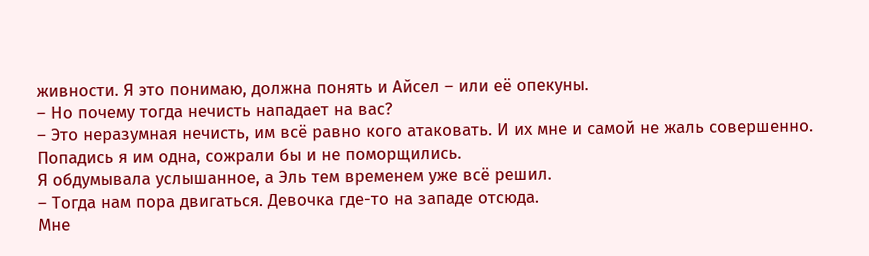живности. Я это понимаю, должна понять и Айсел – или её опекуны.
– Но почему тогда нечисть нападает на вас?
– Это неразумная нечисть, им всё равно кого атаковать. И их мне и самой не жаль совершенно. Попадись я им одна, сожрали бы и не поморщились.
Я обдумывала услышанное, а Эль тем временем уже всё решил.
– Тогда нам пора двигаться. Девочка где-то на западе отсюда.
Мне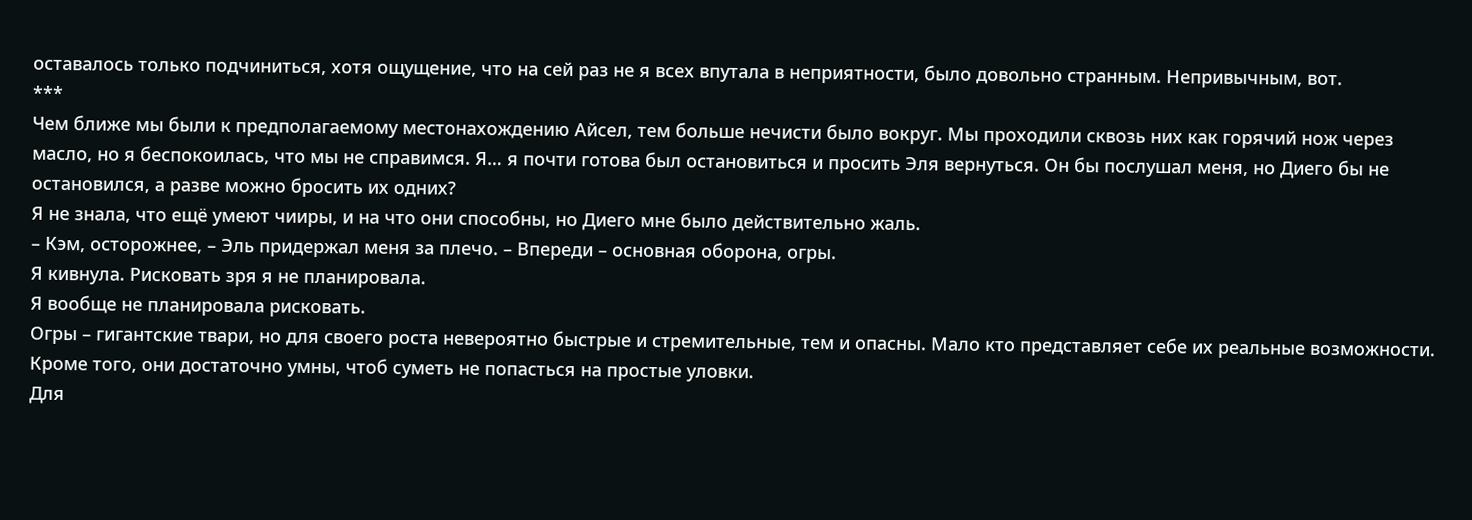оставалось только подчиниться, хотя ощущение, что на сей раз не я всех впутала в неприятности, было довольно странным. Непривычным, вот.
***
Чем ближе мы были к предполагаемому местонахождению Айсел, тем больше нечисти было вокруг. Мы проходили сквозь них как горячий нож через масло, но я беспокоилась, что мы не справимся. Я… я почти готова был остановиться и просить Эля вернуться. Он бы послушал меня, но Диего бы не остановился, а разве можно бросить их одних?
Я не знала, что ещё умеют чииры, и на что они способны, но Диего мне было действительно жаль.
– Кэм, осторожнее, – Эль придержал меня за плечо. – Впереди – основная оборона, огры.
Я кивнула. Рисковать зря я не планировала.
Я вообще не планировала рисковать.
Огры – гигантские твари, но для своего роста невероятно быстрые и стремительные, тем и опасны. Мало кто представляет себе их реальные возможности. Кроме того, они достаточно умны, чтоб суметь не попасться на простые уловки.
Для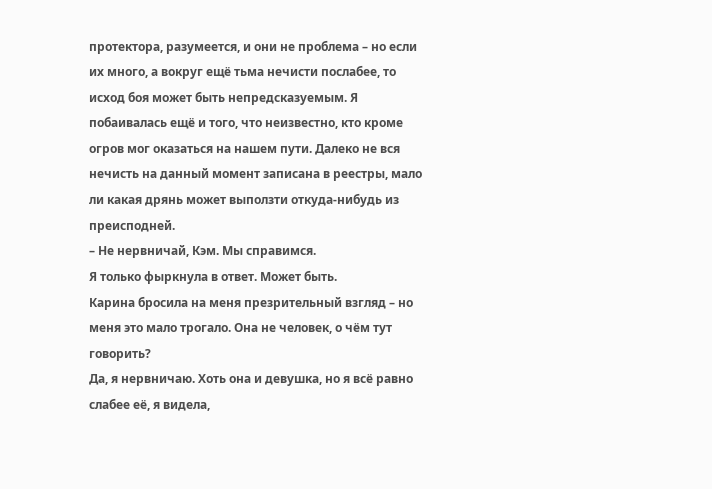протектора, разумеется, и они не проблема – но если их много, а вокруг ещё тьма нечисти послабее, то исход боя может быть непредсказуемым. Я побаивалась ещё и того, что неизвестно, кто кроме огров мог оказаться на нашем пути. Далеко не вся нечисть на данный момент записана в реестры, мало ли какая дрянь может выползти откуда-нибудь из преисподней.
– Не нервничай, Кэм. Мы справимся.
Я только фыркнула в ответ. Может быть.
Карина бросила на меня презрительный взгляд – но меня это мало трогало. Она не человек, о чём тут говорить?
Да, я нервничаю. Хоть она и девушка, но я всё равно слабее её, я видела,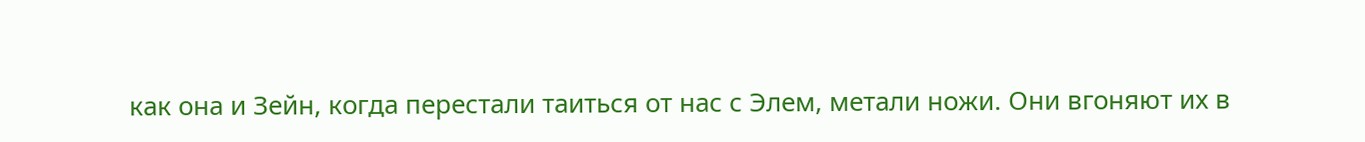как она и Зейн, когда перестали таиться от нас с Элем, метали ножи. Они вгоняют их в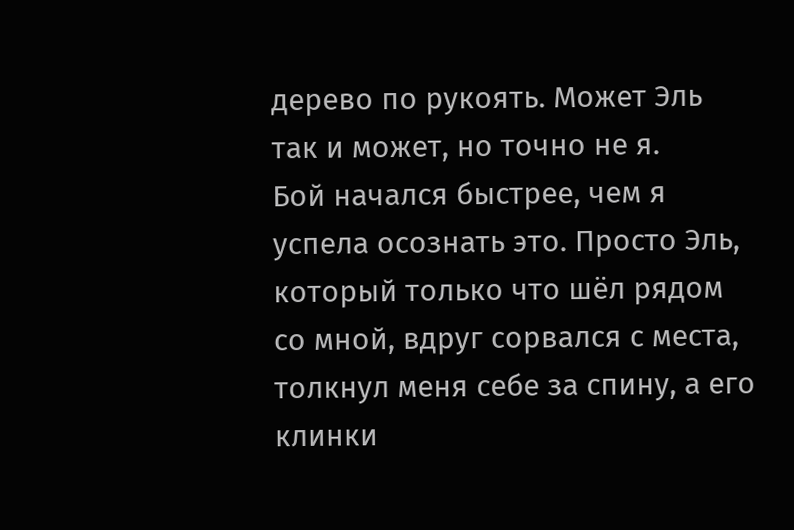дерево по рукоять. Может Эль так и может, но точно не я.
Бой начался быстрее, чем я успела осознать это. Просто Эль, который только что шёл рядом со мной, вдруг сорвался с места, толкнул меня себе за спину, а его клинки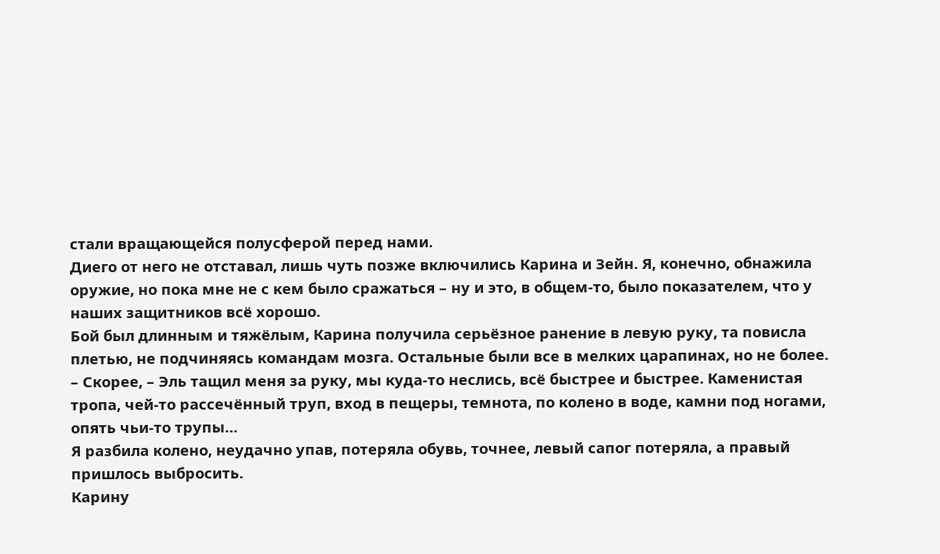стали вращающейся полусферой перед нами.
Диего от него не отставал, лишь чуть позже включились Карина и Зейн. Я, конечно, обнажила оружие, но пока мне не с кем было сражаться – ну и это, в общем-то, было показателем, что у наших защитников всё хорошо.
Бой был длинным и тяжёлым, Карина получила серьёзное ранение в левую руку, та повисла плетью, не подчиняясь командам мозга. Остальные были все в мелких царапинах, но не более.
– Скорее, – Эль тащил меня за руку, мы куда-то неслись, всё быстрее и быстрее. Каменистая тропа, чей-то рассечённый труп, вход в пещеры, темнота, по колено в воде, камни под ногами, опять чьи-то трупы…
Я разбила колено, неудачно упав, потеряла обувь, точнее, левый сапог потеряла, а правый пришлось выбросить.
Карину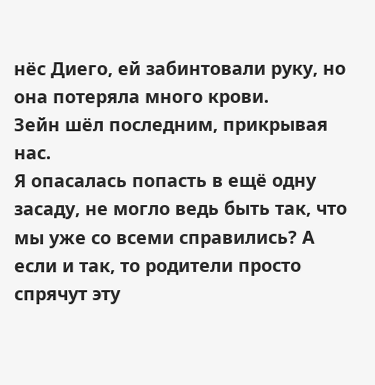нёс Диего, ей забинтовали руку, но она потеряла много крови.
Зейн шёл последним, прикрывая нас.
Я опасалась попасть в ещё одну засаду, не могло ведь быть так, что мы уже со всеми справились? А если и так, то родители просто спрячут эту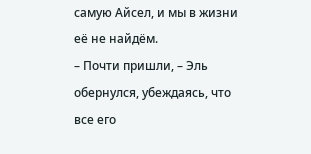самую Айсел, и мы в жизни её не найдём.
– Почти пришли, – Эль обернулся, убеждаясь, что все его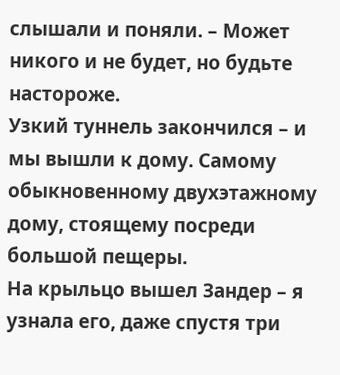слышали и поняли. – Может никого и не будет, но будьте настороже.
Узкий туннель закончился – и мы вышли к дому. Самому обыкновенному двухэтажному дому, стоящему посреди большой пещеры.
На крыльцо вышел Зандер – я узнала его, даже спустя три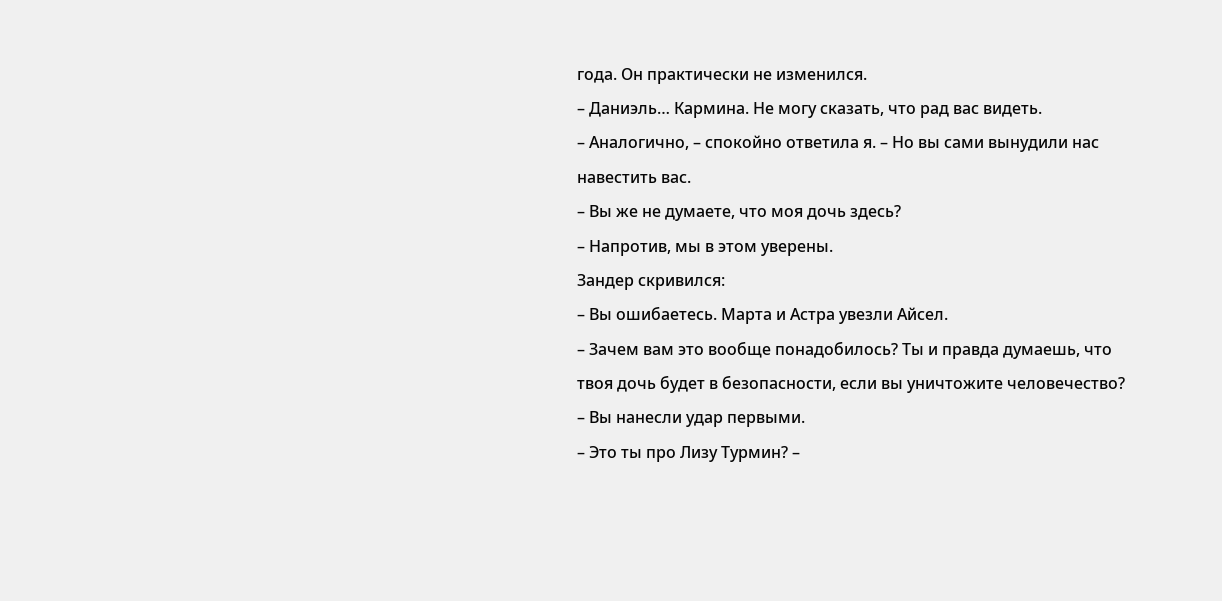года. Он практически не изменился.
– Даниэль… Кармина. Не могу сказать, что рад вас видеть.
– Аналогично, – спокойно ответила я. – Но вы сами вынудили нас навестить вас.
– Вы же не думаете, что моя дочь здесь?
– Напротив, мы в этом уверены.
Зандер скривился:
– Вы ошибаетесь. Марта и Астра увезли Айсел.
– Зачем вам это вообще понадобилось? Ты и правда думаешь, что твоя дочь будет в безопасности, если вы уничтожите человечество?
– Вы нанесли удар первыми.
– Это ты про Лизу Турмин? –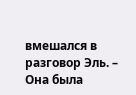вмешался в разговор Эль. – Она была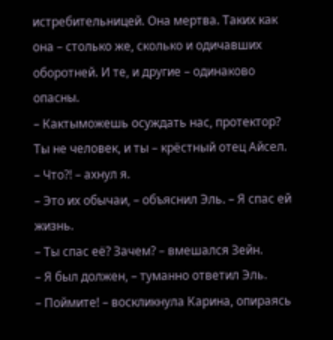истребительницей. Она мертва. Таких как она – столько же, сколько и одичавших оборотней. И те, и другие – одинаково опасны.
– Кактыможешь осуждать нас, протектор? Ты не человек, и ты – крёстный отец Айсел.
– Что?! – ахнул я.
– Это их обычаи, – объяснил Эль. – Я спас ей жизнь.
– Ты спас её? Зачем? – вмешался Зейн.
– Я был должен, – туманно ответил Эль.
– Поймите! – воскликнула Карина, опираясь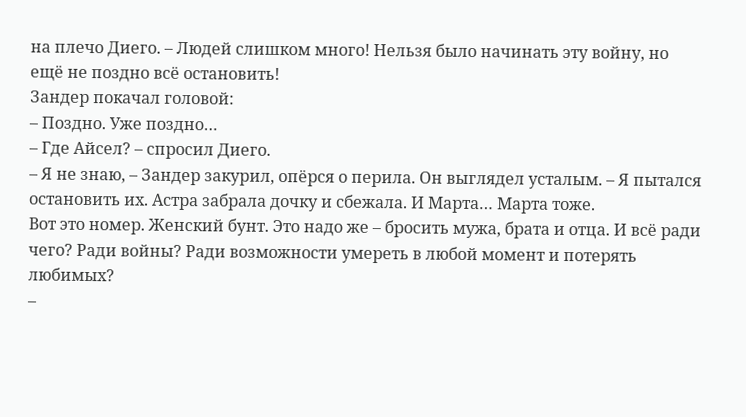на плечо Диего. – Людей слишком много! Нельзя было начинать эту войну, но ещё не поздно всё остановить!
Зандер покачал головой:
– Поздно. Уже поздно…
– Где Айсел? – спросил Диего.
– Я не знаю, – Зандер закурил, опёрся о перила. Он выглядел усталым. – Я пытался остановить их. Астра забрала дочку и сбежала. И Марта… Марта тоже.
Вот это номер. Женский бунт. Это надо же – бросить мужа, брата и отца. И всё ради чего? Ради войны? Ради возможности умереть в любой момент и потерять любимых?
–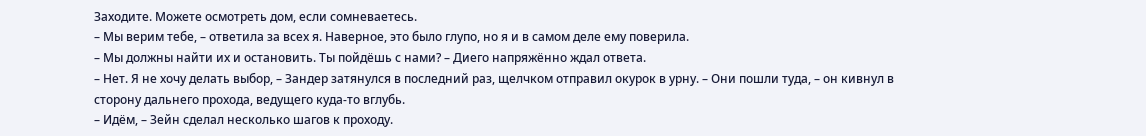Заходите. Можете осмотреть дом, если сомневаетесь.
– Мы верим тебе, – ответила за всех я. Наверное, это было глупо, но я и в самом деле ему поверила.
– Мы должны найти их и остановить. Ты пойдёшь с нами? – Диего напряжённо ждал ответа.
– Нет. Я не хочу делать выбор, – Зандер затянулся в последний раз, щелчком отправил окурок в урну. – Они пошли туда, – он кивнул в сторону дальнего прохода, ведущего куда-то вглубь.
– Идём, – Зейн сделал несколько шагов к проходу.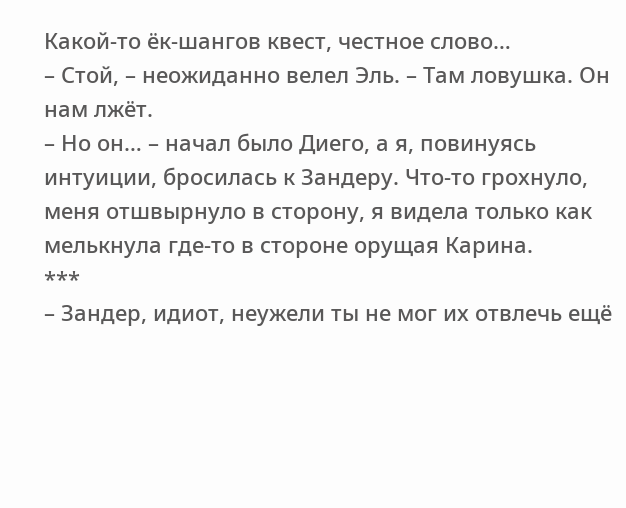Какой-то ёк-шангов квест, честное слово…
– Стой, – неожиданно велел Эль. – Там ловушка. Он нам лжёт.
– Но он… – начал было Диего, а я, повинуясь интуиции, бросилась к Зандеру. Что-то грохнуло, меня отшвырнуло в сторону, я видела только как мелькнула где-то в стороне орущая Карина.
***
– Зандер, идиот, неужели ты не мог их отвлечь ещё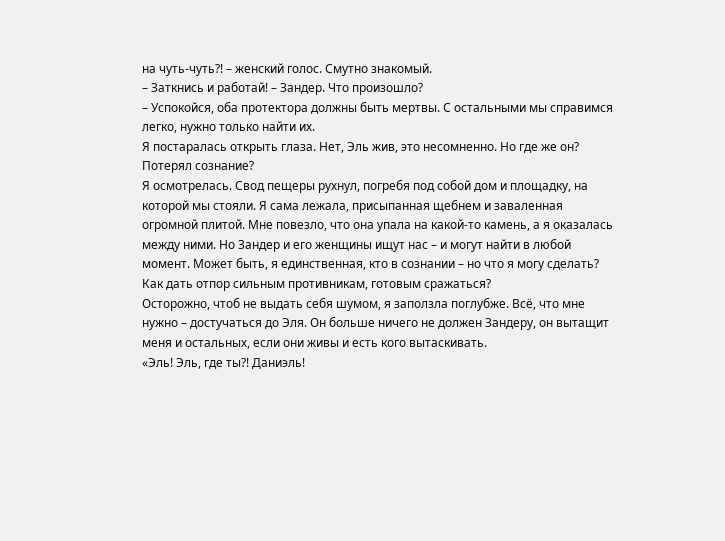на чуть-чуть?! – женский голос. Смутно знакомый.
– Заткнись и работай! – Зандер. Что произошло?
– Успокойся, оба протектора должны быть мертвы. С остальными мы справимся легко, нужно только найти их.
Я постаралась открыть глаза. Нет, Эль жив, это несомненно. Но где же он? Потерял сознание?
Я осмотрелась. Свод пещеры рухнул, погребя под собой дом и площадку, на которой мы стояли. Я сама лежала, присыпанная щебнем и заваленная огромной плитой. Мне повезло, что она упала на какой-то камень, а я оказалась между ними. Но Зандер и его женщины ищут нас – и могут найти в любой момент. Может быть, я единственная, кто в сознании – но что я могу сделать? Как дать отпор сильным противникам, готовым сражаться?
Осторожно, чтоб не выдать себя шумом, я заползла поглубже. Всё, что мне нужно – достучаться до Эля. Он больше ничего не должен Зандеру, он вытащит меня и остальных, если они живы и есть кого вытаскивать.
«Эль! Эль, где ты?! Даниэль!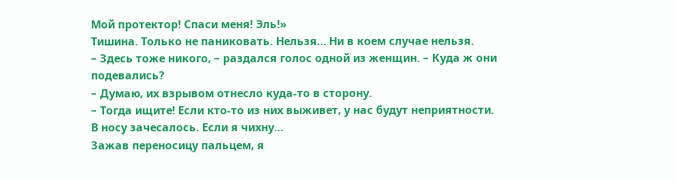Мой протектор! Спаси меня! Эль!»
Тишина. Только не паниковать. Нельзя… Ни в коем случае нельзя.
– Здесь тоже никого, – раздался голос одной из женщин. – Куда ж они подевались?
– Думаю, их взрывом отнесло куда-то в сторону.
– Тогда ищите! Если кто-то из них выживет, у нас будут неприятности.
В носу зачесалось. Если я чихну…
Зажав переносицу пальцем, я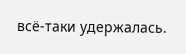всё-таки удержалась.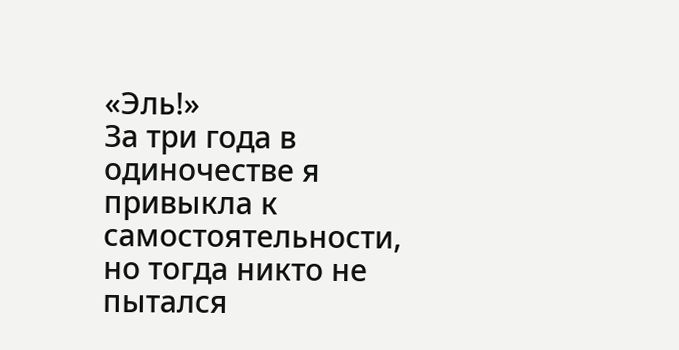«Эль!»
За три года в одиночестве я привыкла к самостоятельности, но тогда никто не пытался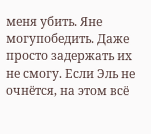меня убить. Яне могупобедить. Даже просто задержать их не смогу. Если Эль не очнётся, на этом всё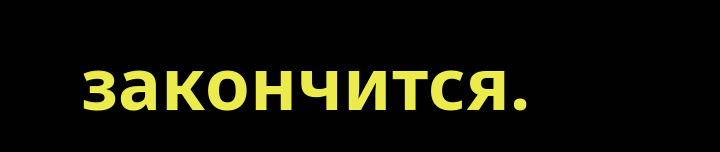закончится.